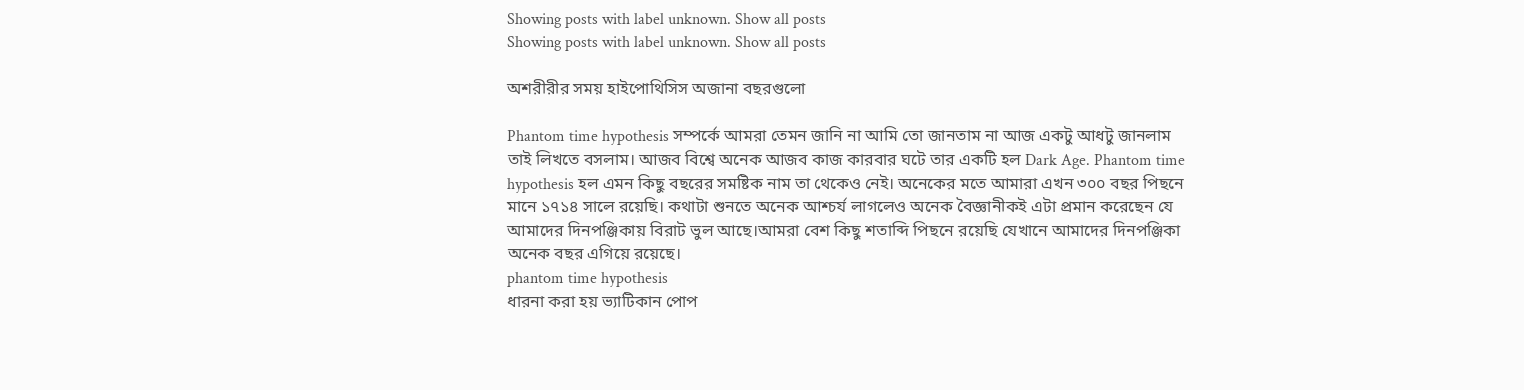Showing posts with label unknown. Show all posts
Showing posts with label unknown. Show all posts

অশরীরীর সময় হাইপোথিসিস অজানা বছরগুলো

Phantom time hypothesis সম্পর্কে আমরা তেমন জানি না আমি তো জানতাম না আজ একটু আধটু জানলাম তাই লিখতে বসলাম। আজব বিশ্বে অনেক আজব কাজ কারবার ঘটে তার একটি হল Dark Age. Phantom time hypothesis হল এমন কিছু বছরের সমষ্টিক নাম তা থেকেও নেই। অনেকের মতে আমারা এখন ৩০০ বছর পিছনে মানে ১৭১৪ সালে রয়েছি। কথাটা শুনতে অনেক আশ্চর্য লাগলেও অনেক বৈজ্ঞানীকই এটা প্রমান করেছেন যে আমাদের দিনপঞ্জিকায় বিরাট ভুল আছে।আমরা বেশ কিছু শতাব্দি পিছনে রয়েছি যেখানে আমাদের দিনপঞ্জিকা অনেক বছর এগিয়ে রয়েছে।
phantom time hypothesis
ধারনা করা হয় ভ্যাটিকান পোপ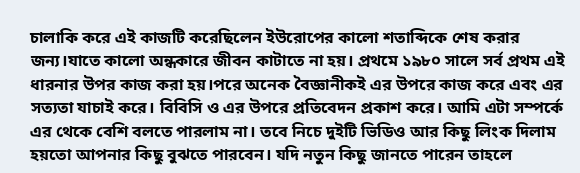চালাকি করে এই কাজটি করেছিলেন ইউরোপের কালো শতাব্দিকে শেষ করার জন্য।যাতে কালো অন্ধকারে জীবন কাটাতে না হয়। প্রথমে ১৯৮০ সালে সর্ব প্রথম এই ধারনার উপর কাজ করা হয়।পরে অনেক বৈজ্ঞানীকই এর উপরে কাজ করে এবং এর সত্যতা যাচাই করে। বিবিসি ও এর উপরে প্রতিবেদন প্রকাশ করে। আমি এটা সম্পর্কে এর থেকে বেশি বলতে পারলাম না। তবে নিচে দুইটি ভিডিও আর কিছু লিংক দিলাম হয়তো আপনার কিছু বুঝতে পারবেন। যদি নতুন কিছু জানতে পারেন তাহলে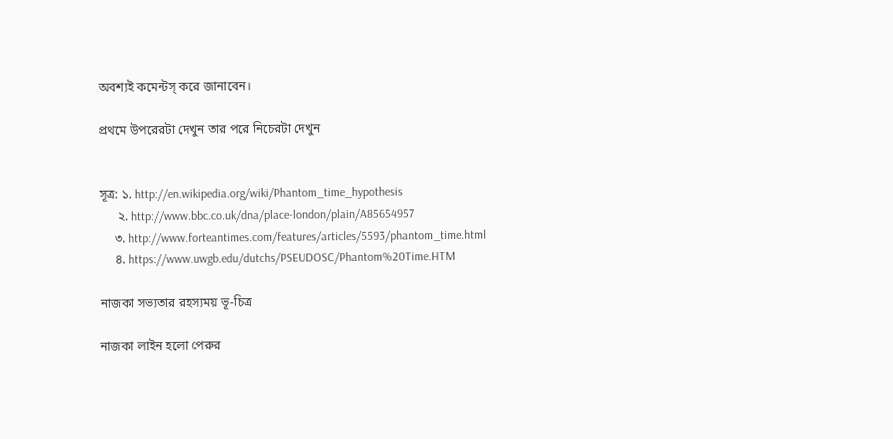অবশ্যই কমেন্টস্ করে জানাবেন।

প্রথমে উপরেরটা দেখুন তার পরে নিচেরটা দেখুন


সূত্র: ১. http://en.wikipedia.org/wiki/Phantom_time_hypothesis
      ২. http://www.bbc.co.uk/dna/place-london/plain/A85654957
     ৩. http://www.forteantimes.com/features/articles/5593/phantom_time.html
     ৪. https://www.uwgb.edu/dutchs/PSEUDOSC/Phantom%20Time.HTM

নাজকা সভ্যতার রহস্যময় ভূ-চিত্র

নাজকা লাইন হলো পেরুর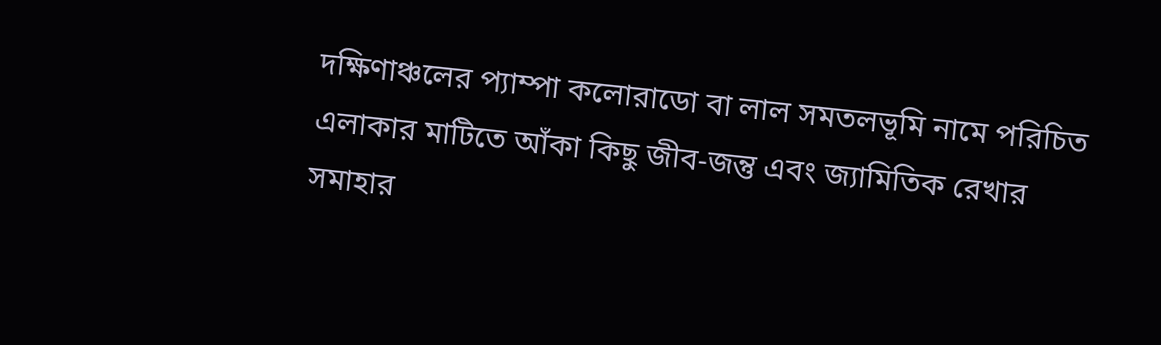দক্ষিণাঞ্চলের প্যাম্পা কলোরাডো বা লাল সমতলভূমি নামে পরিচিত এলাকার মাটিতে আঁকা কিছু জীব-জন্তু এবং জ্যামিতিক রেখার সমাহার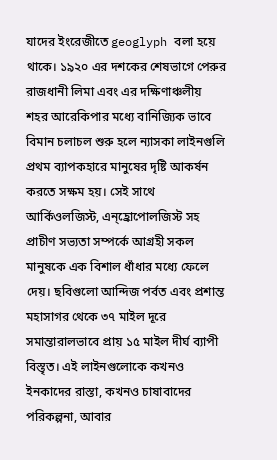যাদের ইংরেজীতে geoglyph বলা হয়ে থাকে। ১৯২০ এর দশকের শেষভাগে পেরুর রাজধানী লিমা এবং এর দক্ষিণাঞ্চলীয় শহর আরেকিপার মধ্যে বানিজ্যিক ভাবে বিমান চলাচল শুরু হলে ন্যাসকা লাইনগুলি প্রথম ব্যাপকহারে মানুষের দৃষ্টি আকর্ষন করতে সক্ষম হয়। সেই সাথে আর্কিওলজিস্ট, এন্হ্রোপোলজিস্ট সহ প্রাচীণ সভ্যতা সম্পর্কে আগ্রহী সকল মানুষকে এক বিশাল ধাঁধার মধ্যে ফেলে দেয়। ছবিগুলো আন্দিজ পর্বত এবং প্রশান্ত মহাসাগর থেকে ৩৭ মাইল দূরে সমান্তারালভাবে প্রায় ১৫ মাইল দীর্ঘ ব্যাপী বিস্তৃত। এই লাইনগুলোকে কখনও ইনকাদের রাস্তা, কখনও চাষাবাদের পরিকল্পনা, আবার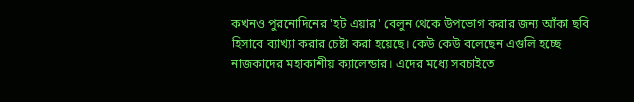কখনও পুরনোদিনের 'হট এয়ার' বেলুন থেকে উপভোগ করার জন্য আঁকা ছবি হিসাবে ব্যাখ্যা করার চেষ্টা করা হয়েছে। কেউ কেউ বলেছেন এগুলি হচ্ছে নাজকাদের মহাকাশীয় ক্যালেন্ডার। এদের মধ্যে সবচাইতে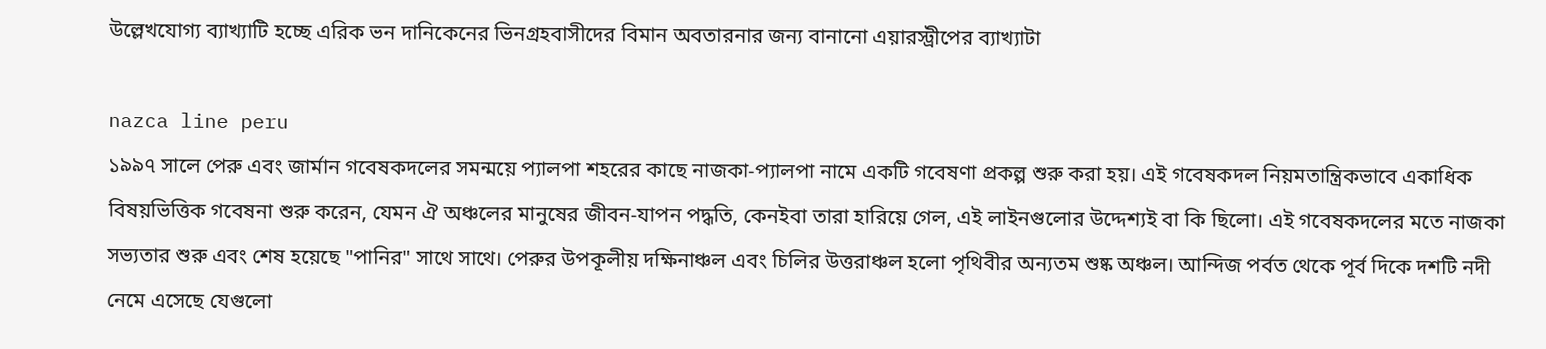উল্লেখযোগ্য ব্যাখ্যাটি হচ্ছে এরিক ভন দানিকেনের ভিনগ্রহবাসীদের বিমান অবতারনার জন্য বানানো এয়ারস্ট্রীপের ব্যাখ্যাটা

nazca line peru
১৯৯৭ সালে পেরু এবং জার্মান গবেষকদলের সমন্ময়ে প্যালপা শহরের কাছে নাজকা-প্যালপা নামে একটি গবেষণা প্রকল্প শুরু করা হয়। এই গবেষকদল নিয়মতান্ত্রিকভাবে একাধিক বিষয়ভিত্তিক গবেষনা শুরু করেন, যেমন ঐ অঞ্চলের মানুষের জীবন-যাপন পদ্ধতি, কেনইবা তারা হারিয়ে গেল, এই লাইনগুলোর উদ্দেশ্যই বা কি ছিলো। এই গবেষকদলের মতে নাজকা সভ্যতার শুরু এবং শেষ হয়েছে "পানির" সাথে সাথে। পেরুর উপকূলীয় দক্ষিনাঞ্চল এবং চিলির উত্তরাঞ্চল হলো পৃথিবীর অন্যতম শুষ্ক অঞ্চল। আন্দিজ পর্বত থেকে পূর্ব দিকে দশটি নদী নেমে এসেছে যেগুলো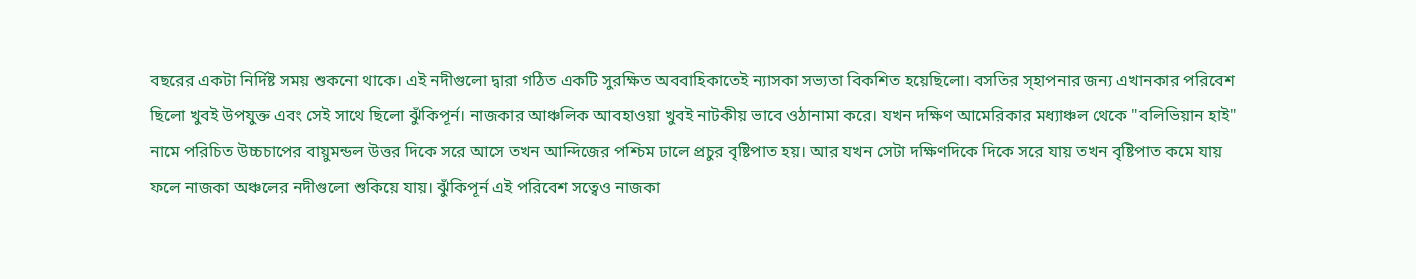বছরের একটা নির্দিষ্ট সময় শুকনো থাকে। এই নদীগুলো দ্বারা গঠিত একটি সুরক্ষিত অববাহিকাতেই ন্যাসকা সভ্যতা বিকশিত হয়েছিলো। বসতির স্হাপনার জন্য এখানকার পরিবেশ ছিলো খুবই উপযুক্ত এবং সেই সাথে ছিলো ঝুঁকিপূর্ন। নাজকার আঞ্চলিক আবহাওয়া খুবই নাটকীয় ভাবে ওঠানামা করে। যখন দক্ষিণ আমেরিকার মধ্যাঞ্চল থেকে "বলিভিয়ান হাই" নামে পরিচিত উচ্চচাপের বায়ুমন্ডল উত্তর দিকে সরে আসে তখন আন্দিজের পশ্চিম ঢালে প্রচুর বৃষ্টিপাত হয়। আর যখন সেটা দক্ষিণদিকে দিকে সরে যায় তখন বৃষ্টিপাত কমে যায় ফলে নাজকা অঞ্চলের নদীগুলো শুকিয়ে যায়। ঝুঁকিপূর্ন এই পরিবেশ সত্বেও নাজকা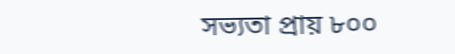সভ্যতা প্রায় ৮০০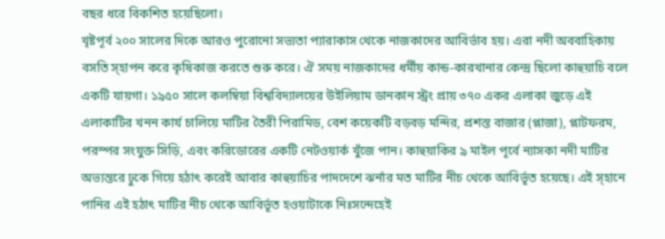বছর ধরে বিকশিত হয়েছিলো।
খৃষ্টপূর্ব ২০০ সালের দিকে আরও পুরোনো সভ্যতা প্যারাকাস থেকে নাজকাদের আবির্ভাব হয়। এরা নদী অববাহিকায় বসতি স্হাপন করে কৃষিকাজ করতে শুরু করে। ঐ সময় নাজকাদের ধর্মীয় কান্ড-কারখানার কেন্দ্র ছিলো কাহুয়াচি বলে একটি যায়গা। ১৯৫০ সালে কলম্বিয়া বিশ্ববিদ্যালয়ের উইলিয়াম ডানকান স্ট্রং প্রায় ৩৭০ একর এলাকা জুড়ে এই এলাকাটির খনন কার্য চালিয়ে মাটির তৈরী পিরামিড, বেশ কয়েকটি বড়বড় মন্দির, প্রশস্ত বাজার (প্লাজা), প্লাটফরম, পরস্পর সংযুক্ত সিড়ি, এবং করিডোরের একটি নেটওয়ার্ক খুঁজে পান। কাহুয়াকির ৯ মাইল পূর্বে ন্যাসকা নদী মাটির অভ্যন্তরে ঢুকে গিয়ে হঠাৎ করেই আবার কাহুয়াচির পাদদেশে ঝর্নার মত মাটির নীচ থেকে আবির্ভূত হয়েছে। এই স্হানে পানির এই হঠাৎ মাটির নীচ থেকে আবির্ভূত হওয়াটাকে নিঃসন্দেহেই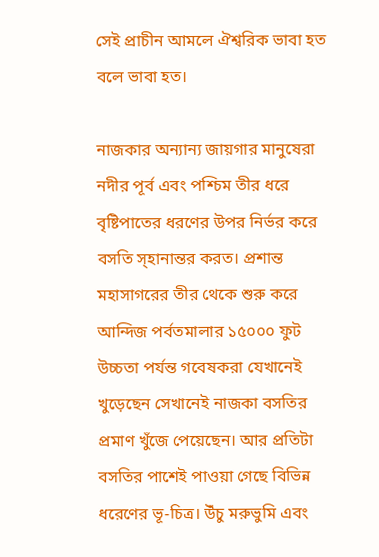সেই প্রাচীন আমলে ঐশ্বরিক ভাবা হত বলে ভাবা হত।

নাজকার অন্যান্য জায়গার মানুষেরা নদীর পূর্ব এবং পশ্চিম তীর ধরে বৃষ্টিপাতের ধরণের উপর নির্ভর করে বসতি স্হানান্তর করত। প্রশান্ত মহাসাগরের তীর থেকে শুরু করে আন্দিজ পর্বতমালার ১৫০০০ ফুট উচ্চতা পর্যন্ত গবেষকরা যেখানেই খুড়েছেন সেখানেই নাজকা বসতির প্রমাণ খুঁজে পেয়েছেন। আর প্রতিটা বসতির পাশেই পাওয়া গেছে বিভিন্ন ধরেণের ভূ-চিত্র। উঁচু মরুভুমি এবং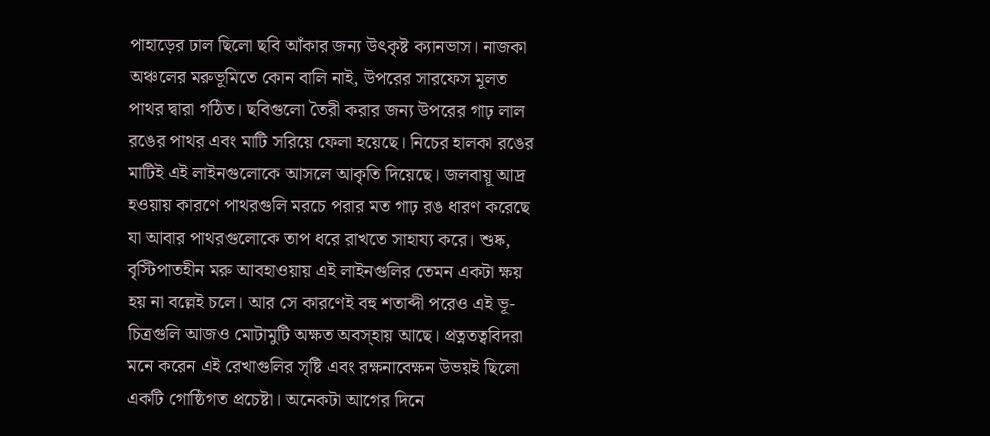পাহাড়ের ঢাল ছিলো ছবি আঁকার জন্য উৎকৃষ্ট ক্যানভাস। নাজকা অঞ্চলের মরুভূমিতে কোন বালি নাই, উপরের সারফেস মূলত পাথর দ্বারা গঠিত। ছবিগুলো তৈরী করার জন্য উপরের গাঢ় লাল রঙের পাথর এবং মাটি সরিয়ে ফেলা হয়েছে। নিচের হালকা রঙের মাটিই এই লাইনগুলোকে আসলে আকৃতি দিয়েছে। জলবায়ূ আদ্র হওয়ায় কারণে পাথরগুলি মরচে পরার মত গাঢ় রঙ ধারণ করেছে যা আবার পাথরগুলোকে তাপ ধরে রাখতে সাহায্য করে। শুষ্ক, বৃস্টিপাতহীন মরু আবহাওয়ায় এই লাইনগুলির তেমন একটা ক্ষয় হয় না বল্লেই চলে। আর সে কারণেই বহু শতাব্দী পরেও এই ভূ-চিত্রগুলি আজও মোটামুটি অক্ষত অবস্হায় আছে। প্রত্নতত্ববিদরা মনে করেন এই রেখাগুলির সৃষ্টি এবং রক্ষনাবেক্ষন উভয়ই ছিলো একটি গোষ্ঠিগত প্রচেষ্টা। অনেকটা আগের দিনে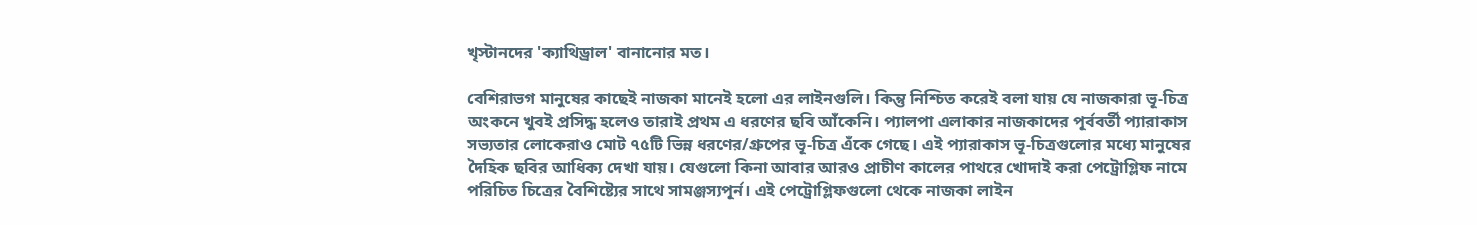খৃস্টানদের 'ক্যাথিড্রাল' বানানোর মত।

বেশিরাভগ মানুষের কাছেই নাজকা মানেই হলো এর লাইনগুলি। কিন্তু নিশ্চিত করেই বলা যায় যে নাজকারা ভূ-চিত্র অংকনে খুবই প্রসিদ্ধ হলেও তারাই প্রথম এ ধরণের ছবি আঁকেনি। প্যালপা এলাকার নাজকাদের পূর্ববর্তী প্যারাকাস সভ্যতার লোকেরাও মোট ৭৫টি ভিন্ন ধরণের/গ্রুপের ভূ-চিত্র এঁকে গেছে। এই প্যারাকাস ভূ-চিত্রগুলোর মধ্যে মানুষের দৈহিক ছবির আধিক্য দেখা যায়। যেগুলো কিনা আবার আরও প্রাচীণ কালের পাথরে খোদাই করা পেট্রোগ্লিফ নামে পরিচিত চিত্রের বৈশিষ্ট্যের সাথে সামঞ্জস্যপূর্ন। এই পেট্রোগ্লিফগুলো থেকে নাজকা লাইন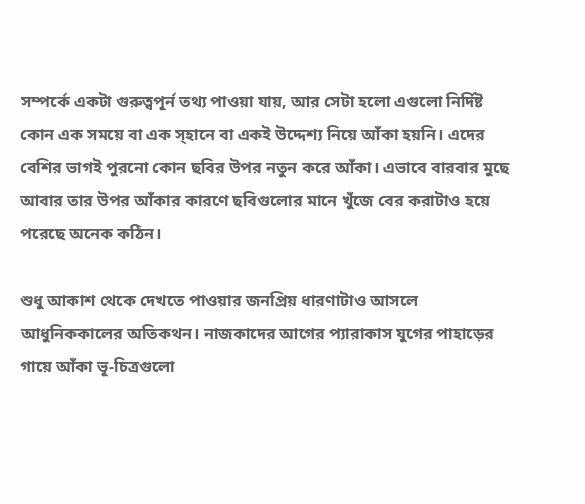সম্পর্কে একটা গুরুত্বপূর্ন তথ্য পাওয়া যায়, আর সেটা হলো এগুলো নির্দিষ্ট কোন এক সময়ে বা এক স্হানে বা একই উদ্দেশ্য নিয়ে আঁকা হয়নি। এদের বেশির ভাগই পুরনো কোন ছবির উপর নতুন করে আঁকা। এভাবে বারবার মুছে আবার তার উপর আঁকার কারণে ছবিগুলোর মানে খুঁজে বের করাটাও হয়ে পরেছে অনেক কঠিন।

শুধু আকাশ থেকে দেখতে পাওয়ার জনপ্রিয় ধারণাটাও আসলে আধুনিককালের অতিকথন। নাজকাদের আগের প্যারাকাস যুগের পাহাড়ের গায়ে আঁকা ভূ-চিত্রগুলো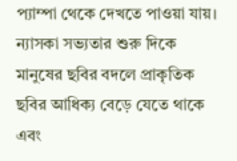প্যাম্পা থেকে দেখতে পাওয়া যায়। ন্যাসকা সভ্যতার শুরু দিকে মানুষের ছবির বদলে প্রাকৃতিক ছবির আধিক্য বেড়ে যেতে থাকে এবং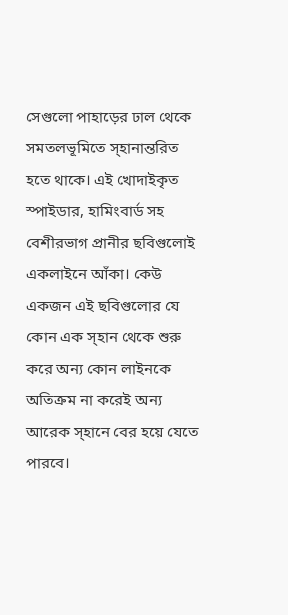সেগুলো পাহাড়ের ঢাল থেকে সমতলভূমিতে স্হানান্তরিত হতে থাকে। এই খোদাইকৃত স্পাইডার, হামিংবার্ড সহ বেশীরভাগ প্রানীর ছবিগুলোই একলাইনে আঁকা। কেউ একজন এই ছবিগুলোর যে কোন এক স্হান থেকে শুরু করে অন্য কোন লাইনকে অতিক্রম না করেই অন্য আরেক স্হানে বের হয়ে যেতে পারবে।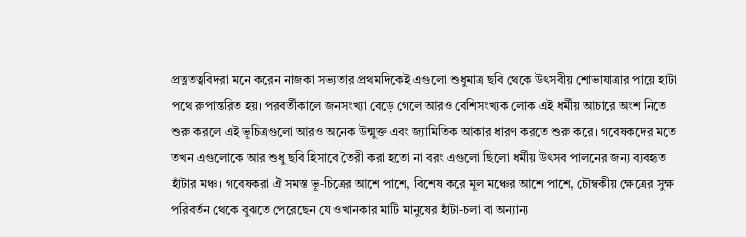প্রত্নতত্ববিদরা মনে করেন নাজকা সভ্যতার প্রথমদিকেই এগুলো শুধুমাত্র ছবি থেকে উৎসবীয় শোভাযাত্রার পায়ে হাটা পথে রুপান্তরিত হয়। পরবর্তীকালে জনসংখ্যা বেড়ে গেলে আরও বেশিসংখ্যক লোক এই ধর্মীয় আচারে অংশ নিতে শুরু করলে এই ভূচিত্রগুলো আরও অনেক উন্মুক্ত এবং জ্যামিতিক আকার ধারণ করতে শুরু করে। গবেষকদের মতে তখন এগুলোকে আর শুধু ছবি হিসাবে তৈরী করা হতো না বরং এগুলো ছিলো ধর্মীয় উৎসব পালনের জন্য ব্যবহৃত হাঁটার মঞ্চ। গবেষকরা ঐ সমস্ত ভূ-চিত্রের আশে পাশে, বিশেষ করে মূল মঞ্চের আশে পাশে, চৌম্বকীয় ক্ষেত্রের সুক্ষ পরিবর্তন থেকে বুঝতে পেরেছেন যে ওখানকার মাটি মানুষের হাঁটা-চলা বা অন্যান্য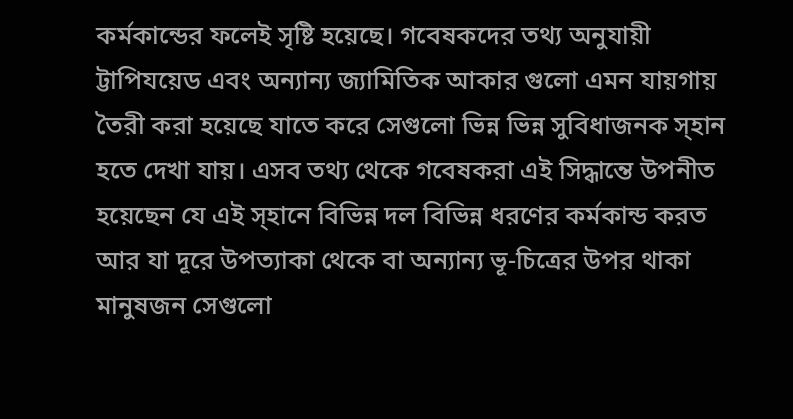কর্মকান্ডের ফলেই সৃষ্টি হয়েছে। গবেষকদের তথ্য অনুযায়ী ট্টাপিযয়েড এবং অন্যান্য জ্যামিতিক আকার গুলো এমন যায়গায় তৈরী করা হয়েছে যাতে করে সেগুলো ভিন্ন ভিন্ন সুবিধাজনক স্হান হতে দেখা যায়। এসব তথ্য থেকে গবেষকরা এই সিদ্ধান্তে উপনীত হয়েছেন যে এই স্হানে বিভিন্ন দল বিভিন্ন ধরণের কর্মকান্ড করত আর যা দূরে উপত্যাকা থেকে বা অন্যান্য ভূ-চিত্রের উপর থাকা মানুষজন সেগুলো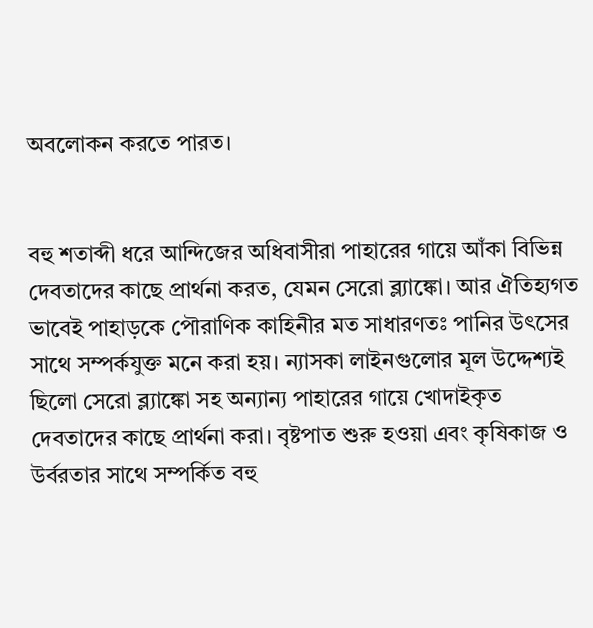অবলোকন করতে পারত।


বহু শতাব্দী ধরে আন্দিজের অধিবাসীরা পাহারের গায়ে আঁকা বিভিন্ন দেবতাদের কাছে প্রার্থনা করত, যেমন সেরো ব্ল্যাঙ্কো। আর ঐতিহ্যগত ভাবেই পাহাড়কে পৌরাণিক কাহিনীর মত সাধারণতঃ পানির উৎসের সাথে সম্পর্কযুক্ত মনে করা হয়। ন্যাসকা লাইনগুলোর মূল উদ্দেশ্যই ছিলো সেরো ব্ল্যাঙ্কো সহ অন্যান্য পাহারের গায়ে খোদাইকৃত দেবতাদের কাছে প্রার্থনা করা। বৃষ্টপাত শুরু হওয়া এবং কৃষিকাজ ও উর্বরতার সাথে সম্পর্কিত বহু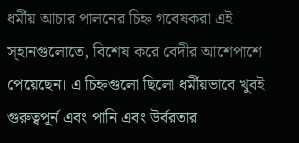ধর্মীয় আচার পালনের চিহ্ন গবেষকরা এই স্হানগুলোতে, বিশেষ করে বেদীর আশেপাশে পেয়েছেন। এ চিহ্নগুলো ছিলো ধর্মীয়ভাবে খুবই গুরুত্বপূর্ন এবং পানি এবং উর্বরতার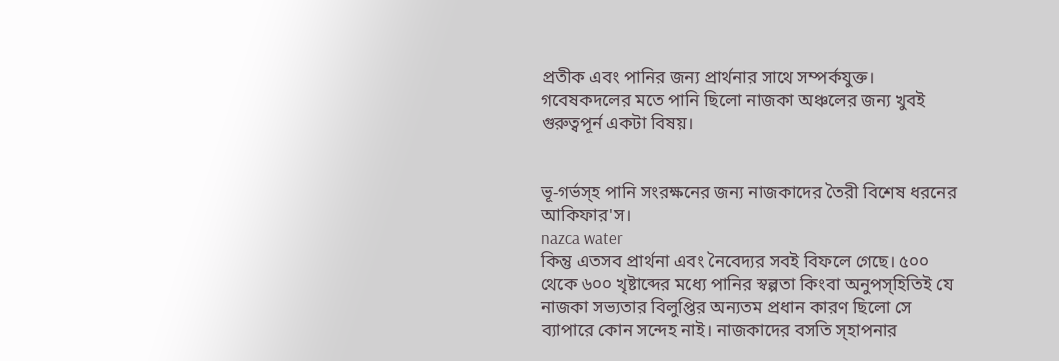প্রতীক এবং পানির জন্য প্রার্থনার সাথে সম্পর্কযুক্ত। গবেষকদলের মতে পানি ছিলো নাজকা অঞ্চলের জন্য খুবই গুরুত্বপূর্ন একটা বিষয়।


ভূ-গর্ভস্হ পানি সংরক্ষনের জন্য নাজকাদের তৈরী বিশেষ ধরনের আকিফার'স।
nazca water
কিন্তু এতসব প্রার্থনা এবং নৈবেদ্যর সবই বিফলে গেছে। ৫০০ থেকে ৬০০ খৃষ্টাব্দের মধ্যে পানির স্বল্পতা কিংবা অনুপস্হিতিই যে নাজকা সভ্যতার বিলুপ্তির অন্যতম প্রধান কারণ ছিলো সে ব্যাপারে কোন সন্দেহ নাই। নাজকাদের বসতি স্হাপনার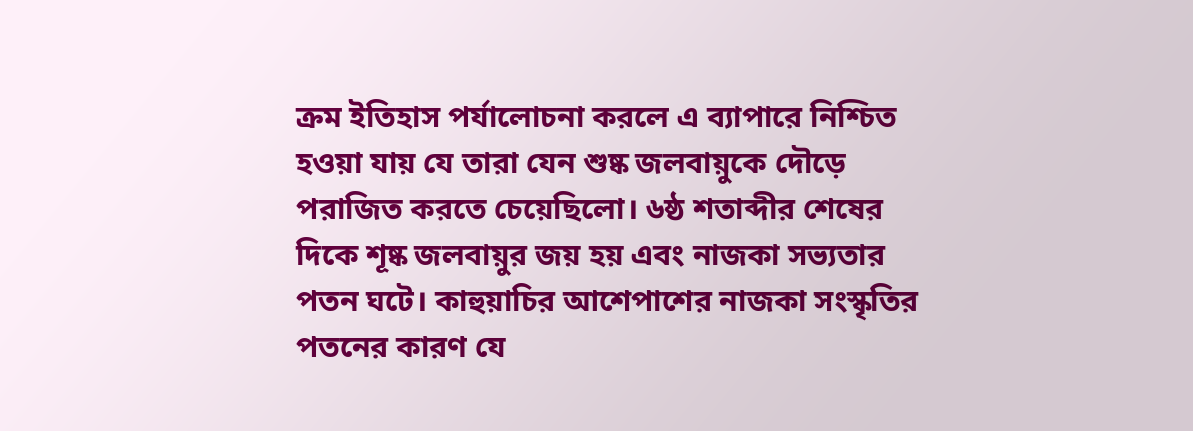ক্রম ইতিহাস পর্যালোচনা করলে এ ব্যাপারে নিশ্চিত হওয়া যায় যে তারা যেন শুষ্ক জলবায়ুকে দৌড়ে পরাজিত করতে চেয়েছিলো। ৬ষ্ঠ শতাব্দীর শেষের দিকে শূষ্ক জলবায়ুর জয় হয় এবং নাজকা সভ্যতার পতন ঘটে। কাহুয়াচির আশেপাশের নাজকা সংস্কৃতির পতনের কারণ যে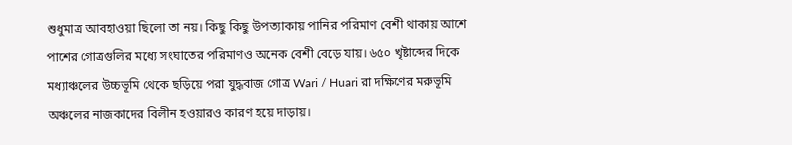শুধুমাত্র আবহাওয়া ছিলো তা নয়। কিছু কিছু উপত্যাকায় পানির পরিমাণ বেশী থাকায় আশে পাশের গোত্রগুলির মধ্যে সংঘাতের পরিমাণও অনেক বেশী বেড়ে যায়। ৬৫০ খৃষ্টাব্দের দিকে মধ্যাঞ্চলের উচ্চভূমি থেকে ছড়িয়ে পরা যুদ্ধবাজ গোত্র Wari / Huari রা দক্ষিণের মরুভূমি অঞ্চলের নাজকাদের বিলীন হওয়ারও কারণ হয়ে দাড়ায়।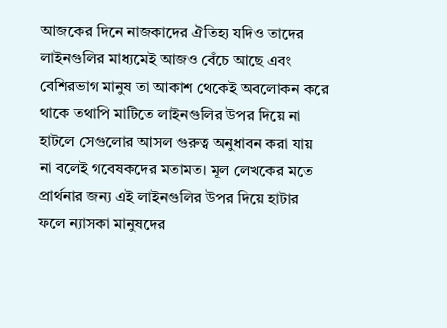আজকের দিনে নাজকাদের ঐতিহ্য যদিও তাদের লাইনগুলির মাধ্যমেই আজও বেঁচে আছে এবং বেশিরভাগ মানুষ তা আকাশ থেকেই অবলোকন করে থাকে তথাপি মাটিতে লাইনগুলির উপর দিয়ে না হাটলে সেগুলোর আসল গুরুত্ব অনুধাবন করা যায় না বলেই গবেষকদের মতামত। মূল লেখকের মতে প্রার্থনার জন্য এই লাইনগুলির উপর দিয়ে হাটার ফলে ন্যাসকা মানুষদের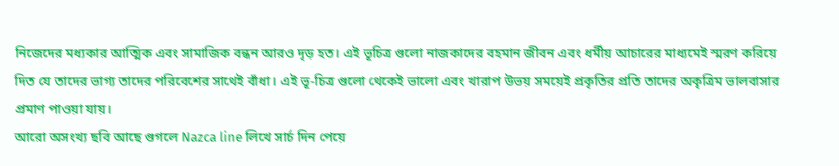নিজেদের মধ্যকার আত্মিক এবং সামাজিক বন্ধন আরও দৃড় হত। এই ভূচিত্র গুলো নাজকাদের বহমান জীবন এবং ধর্মীয় আচারের মাধ্যমেই স্মরণ করিয়ে দিত যে তাদের ভাগ্য তাদের পরিবেশের সাথেই বাঁধা। এই ভূ-চিত্র গুলো থেকেই ভালো এবং খারাপ উভয় সময়েই প্রকৃতির প্রতি তাদের অকৃত্রিম ভালবাসার প্রমাণ পাওয়া যায়।
আরো অসংখ্য ছবি আছে গুগলে Nazca line লিখে সার্চ দিন পেয়ে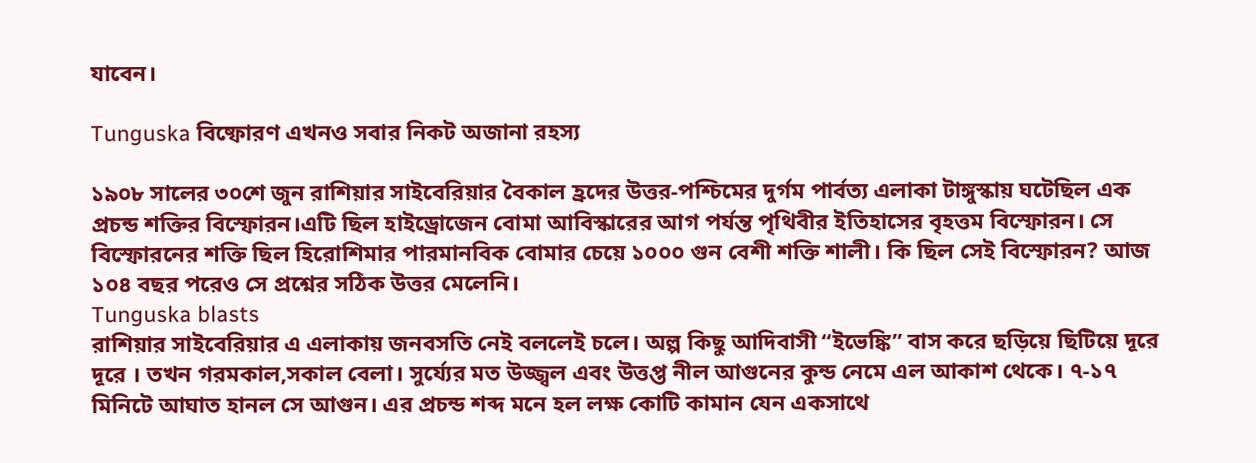যাবেন।

Tunguska বিষ্ফোরণ এখনও সবার নিকট অজানা রহস্য

১৯০৮ সালের ৩০শে জুন রাশিয়ার সাইবেরিয়ার বৈকাল হ্রদের উত্তর-পশ্চিমের দুর্গম পার্বত্য এলাকা টাঙ্গুস্কায় ঘটেছিল এক প্রচন্ড শক্তির বিস্ফোরন।এটি ছিল হাইড্রোজেন বোমা আবিস্কারের আগ পর্যন্ত পৃথিবীর ইতিহাসের বৃহত্তম বিস্ফোরন। সে বিস্ফোরনের শক্তি ছিল হিরোশিমার পারমানবিক বোমার চেয়ে ১০০০ গুন বেশী শক্তি শালী। কি ছিল সেই বিস্ফোরন? আজ ১০৪ বছর পরেও সে প্রশ্নের সঠিক উত্তর মেলেনি।
Tunguska blasts
রাশিয়ার সাইবেরিয়ার এ এলাকায় জনবসতি নেই বললেই চলে। অল্প কিছু আদিবাসী “ইভেঙ্কি” বাস করে ছড়িয়ে ছিটিয়ে দূরে দূরে । তখন গরমকাল,সকাল বেলা। সুর্য্যের মত উজ্জ্বল এবং উত্তপ্ত নীল আগুনের কুন্ড নেমে এল আকাশ থেকে। ৭-১৭ মিনিটে আঘাত হানল সে আগুন। এর প্রচন্ড শব্দ মনে হল লক্ষ কোটি কামান যেন একসাথে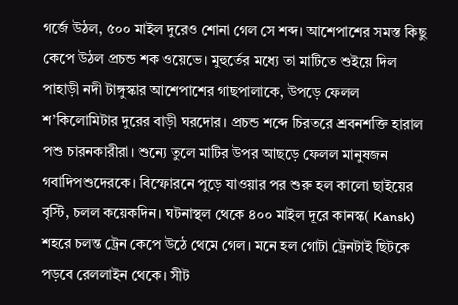গর্জে উঠল, ৫০০ মাইল দুরেও শোনা গেল সে শব্দ। আশেপাশের সমস্ত কিছু কেপে উঠল প্রচন্ড শক ওয়েভে। মুহুর্তের মধ্যে তা মাটিতে শুইয়ে দিল পাহাড়ী নদী টাঙ্গুস্কার আশেপাশের গাছপালাকে, উপড়ে ফেলল শ’কিলোমিটার দুরের বাড়ী ঘরদোর। প্রচন্ড শব্দে চিরতরে শ্রবনশক্তি হারাল পশু চারনকারীরা। শুন্যে তুলে মাটির উপর আছড়ে ফেলল মানুষজন গবাদিপশুদেরকে। বিস্ফোরনে পুড়ে যাওয়ার পর শুরু হল কালো ছাইয়ের বৃস্টি, চলল কয়েকদিন। ঘটনাস্থল থেকে ৪০০ মাইল দূরে কানস্ক( Kansk) শহরে চলন্ত ট্রেন কেপে উঠে থেমে গেল। মনে হল গোটা ট্রেনটাই ছিটকে পড়বে রেললাইন থেকে। সীট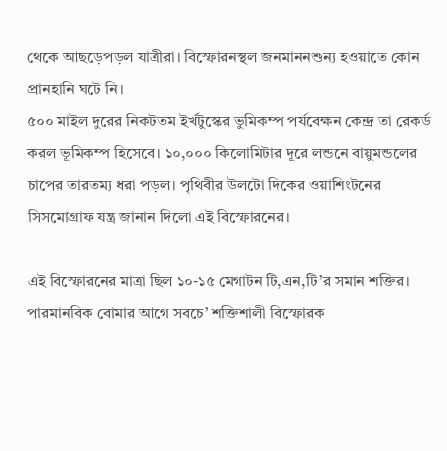থেকে আছড়েপড়ল যাত্রীরা। বিস্ফোরনস্থল জনমাননশুন্য হওয়াতে কোন প্রানহানি ঘটে নি।
৫০০ মাইল দুরের নিকটতম ইর্খটুস্কের ভুমিকম্প পর্যবেক্ষন কেন্দ্র তা রেকর্ড করল ভূমিকম্প হিসেবে। ১০,০০০ কিলোমিটার দূরে লন্ডনে বায়ুমন্ডলের চাপের তারতম্য ধরা পড়ল। পৃথিবীর উলটো দিকের ওয়াশিংটনের সিসমোগ্রাফ যন্ত্র জানান দিলো এই বিস্ফোরনের।

এই বিস্ফোরনের মাত্রা ছিল ১০-১৫ মেগাটন টি,এন,টি’র সমান শক্তির। পারমানবিক বোমার আগে সবচে’ শক্তিশালী বিস্ফোরক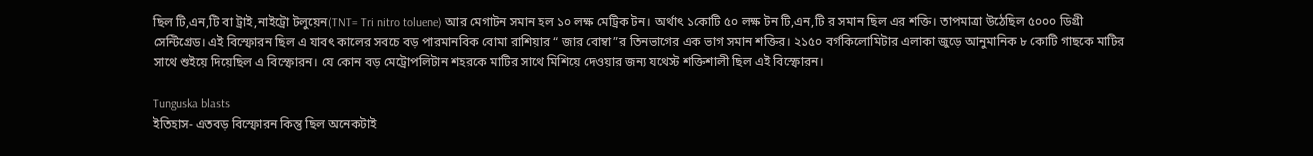ছিল টি,এন,টি বা ট্রাই,নাইট্রো টলুয়েন(TNT= Tri nitro toluene) আর মেগাটন সমান হল ১০ লক্ষ মেট্রিক টন। অর্থাৎ ১কোটি ৫০ লক্ষ টন টি,এন,টি র সমান ছিল এর শক্তি। তাপমাত্রা উঠেছিল ৫০০০ ডিগ্রী সেন্টিগ্রেড। এই বিস্ফোরন ছিল এ যাবৎ কালের সবচে বড় পারমানবিক বোমা রাশিয়ার “ জার বোম্বা”র তিনভাগের এক ভাগ সমান শক্তির। ২১৫০ বর্গকিলোমিটার এলাকা জুড়ে আনুমানিক ৮ কোটি গাছকে মাটির সাথে শুইয়ে দিয়েছিল এ বিস্ফোরন। যে কোন বড় মেট্রোপলিটান শহরকে মাটির সাথে মিশিয়ে দেওয়ার জন্য যথেস্ট শক্তিশালী ছিল এই বিস্ফোরন।

Tunguska blasts
ইতিহাস- এতবড় বিস্ফোরন কিন্তু ছিল অনেকটাই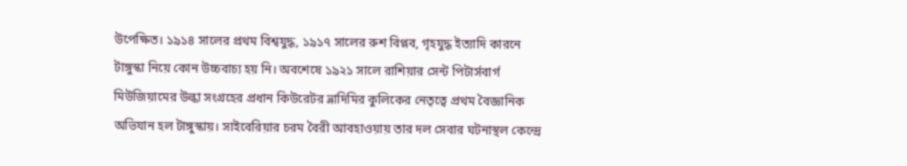উপেক্ষিত। ১৯১৪ সালের প্রথম বিশ্বযুদ্ধ, ১৯১৭ সালের রুশ বিপ্লব, গৃহযুদ্ধ ইত্যাদি কারনে টাঙ্গুস্কা নিয়ে কোন উচ্চবাচ্য হয় নি। অবশেষে ১৯২১ সালে রাশিয়ার সেন্ট পিটার্সবার্গ মিউজিয়ামের উল্কা সংগ্রহের প্রধান কিউরেটর ভ্লাদিমির কুলিকের নেতৃত্বে প্রথম বৈজ্ঞানিক অভিযান হল টাঙ্গুস্কায়। সাইবেরিয়ার চরম বৈরী আবহাওয়ায় তার দল সেবার ঘটনাস্থল কেন্দ্রে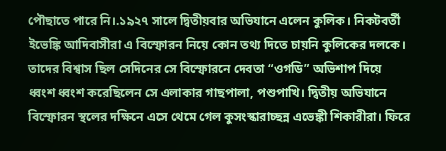পৌছাতে পারে নি।.১৯২৭ সালে দ্বিতীয়বার অভিযানে এলেন কুলিক। নিকটবর্তী ইভেঙ্কি আদিবাসীরা এ বিস্ফোরন নিয়ে কোন তথ্য দিতে চায়নি কুলিকের দলকে। তাদের বিশ্বাস ছিল সেদিনের সে বিস্ফোরনে দেবতা “ওগডি” অভিশাপ দিয়ে ধ্বংশ ধ্বংশ করেছিলেন সে এলাকার গাছপালা, পশুপাখি। দ্বিতীয় অভিযানে বিস্ফোরন স্থলের দক্ষিনে এসে থেমে গেল কুসংস্কারাচ্ছন্ন এভেঙ্কী শিকারীরা। ফিরে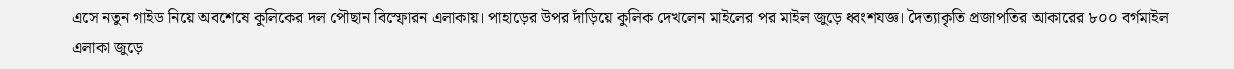এসে নতুন গাইড নিয়ে অবশেষে কুলিকের দল পৌছান বিস্ফোরন এলাকায়। পাহাড়ের উপর দাঁড়িয়ে কুলিক দেখলেন মাইলের পর মাইল জুড়ে ধ্বংশযজ্ঞ। দৈত্যাকৃতি প্রজাপতির আকারের ৮০০ বর্গমাইল এলাকা জুড়ে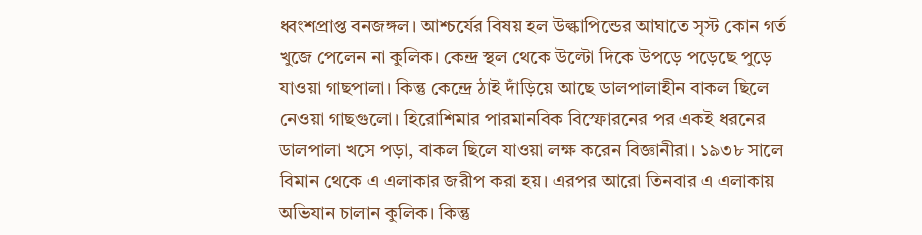ধ্বংশপ্রাপ্ত বনজঙ্গল। আশ্চর্যের বিষয় হল উল্কাপিন্ডের আঘাতে সৃস্ট কোন গর্ত খুজে পেলেন না কুলিক। কেন্দ্র স্থল থেকে উল্টো দিকে উপড়ে পড়েছে পুড়ে যাওয়া গাছপালা। কিন্তু কেন্দ্রে ঠাই দাঁড়িয়ে আছে ডালপালাহীন বাকল ছিলে নেওয়া গাছগুলো। হিরোশিমার পারমানবিক বিস্ফোরনের পর একই ধরনের ডালপালা খসে পড়া, বাকল ছিলে যাওয়া লক্ষ করেন বিজ্ঞানীরা। ১৯৩৮ সালে বিমান থেকে এ এলাকার জরীপ করা হয়। এরপর আরো তিনবার এ এলাকায় অভিযান চালান কুলিক। কিন্তু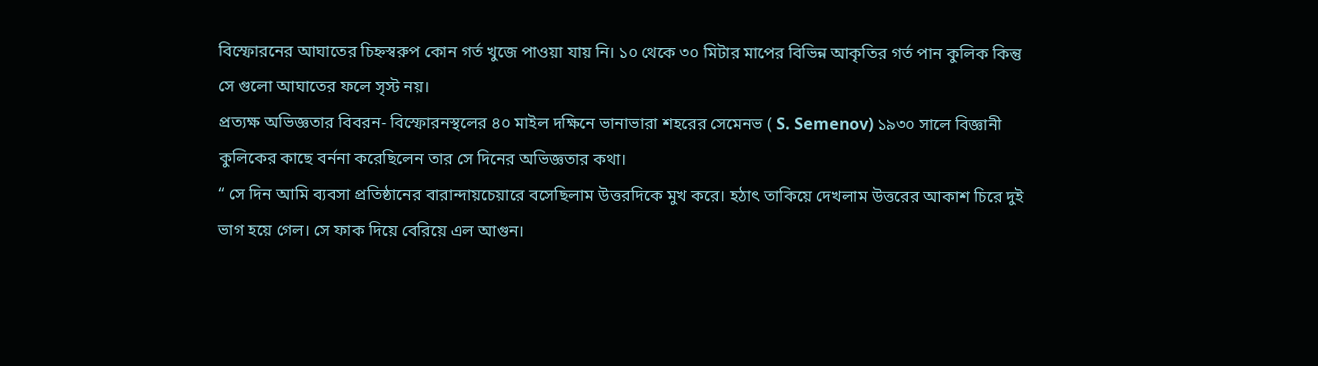বিস্ফোরনের আঘাতের চিহ্নস্বরুপ কোন গর্ত খুজে পাওয়া যায় নি। ১০ থেকে ৩০ মিটার মাপের বিভিন্ন আকৃতির গর্ত পান কুলিক কিন্তু সে গুলো আঘাতের ফলে সৃস্ট নয়।
প্রত্যক্ষ অভিজ্ঞতার বিবরন- বিস্ফোরনস্থলের ৪০ মাইল দক্ষিনে ভানাভারা শহরের সেমেনভ ( S. Semenov) ১৯৩০ সালে বিজ্ঞানী কুলিকের কাছে বর্ননা করেছিলেন তার সে দিনের অভিজ্ঞতার কথা।
“ সে দিন আমি ব্যবসা প্রতিষ্ঠানের বারান্দায়চেয়ারে বসেছিলাম উত্তরদিকে মুখ করে। হঠাৎ তাকিয়ে দেখলাম উত্তরের আকাশ চিরে দুই ভাগ হয়ে গেল। সে ফাক দিয়ে বেরিয়ে এল আগুন।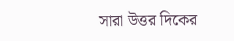সারা উত্তর দিকের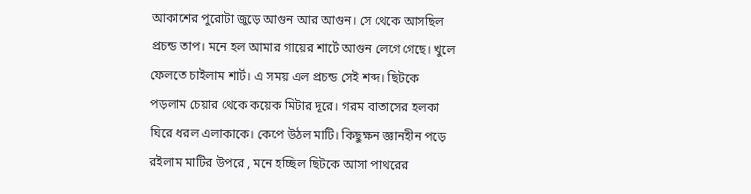আকাশের পুরোটা জুড়ে আগুন আর আগুন। সে থেকে আসছিল প্রচন্ড তাপ। মনে হল আমার গায়ের শার্টে আগুন লেগে গেছে। খুলে ফেলতে চাইলাম শার্ট। এ সময় এল প্রচন্ড সেই শব্দ। ছিটকে পড়লাম চেয়ার থেকে কয়েক মিটার দূরে। গরম বাতাসের হলকা ঘিরে ধরল এলাকাকে। কেপে উঠল মাটি। কিছুক্ষন জ্ঞানহীন পড়ে রইলাম মাটির উপরে , মনে হচ্ছিল ছিটকে আসা পাথরের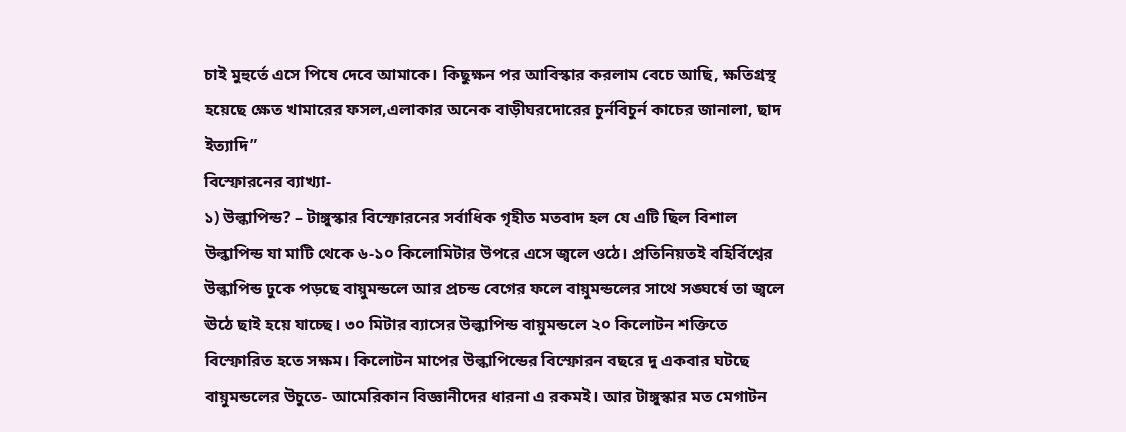চাই মুহুর্তে এসে পিষে দেবে আমাকে। কিছুক্ষন পর আবিস্কার করলাম বেচে আছি, ক্ষতিগ্রস্থ হয়েছে ক্ষেত খামারের ফসল,এলাকার অনেক বাড়ীঘরদোরের চুর্নবিচুর্ন কাচের জানালা, ছাদ ইত্যাদি”
বিস্ফোরনের ব্যাখ্যা-
১) উল্কাপিন্ড? – টাঙ্গুস্কার বিস্ফোরনের সর্বাধিক গৃহীত মতবাদ হল যে এটি ছিল বিশাল উল্কাপিন্ড যা মাটি থেকে ৬-১০ কিলোমিটার উপরে এসে জ্বলে ওঠে। প্রতিনিয়তই বহির্বিশ্বের উল্কাপিন্ড ঢুকে পড়ছে বায়ুমন্ডলে আর প্রচন্ড বেগের ফলে বায়ুমন্ডলের সাথে সঙ্ঘর্ষে তা জ্বলে ঊঠে ছাই হয়ে যাচ্ছে। ৩০ মিটার ব্যাসের উল্কাপিন্ড বায়ুমন্ডলে ২০ কিলোটন শক্তিতে বিস্ফোরিত হতে সক্ষম। কিলোটন মাপের উল্কাপিন্ডের বিস্ফোরন বছরে দু একবার ঘটছে বায়ুমন্ডলের উচুতে- আমেরিকান বিজ্ঞানীদের ধারনা এ রকমই। আর টাঙ্গুস্কার মত মেগাটন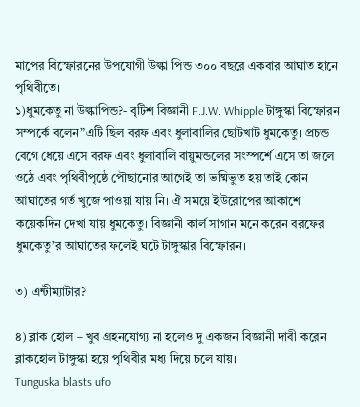মাপের বিস্ফোরনের উপযোগী উল্কা পিন্ড ৩০০ বছরে একবার আঘাত হানে পৃথিবীতে।
১)ধুমকেতু না উল্কাপিন্ড?- বৃটিশ বিজ্ঞানী F.J.W. Whipple টাঙ্গুস্কা বিস্ফোরন সম্পর্কে বলেন”এটি ছিল বরফ এবং ধুলাবালির ছোটখাট ধুমকেতু। প্রচন্ড বেগে ধেয়ে এসে বরফ এবং ধুলাবালি বায়ুমন্ডলের সংস্পর্শে এসে তা জলে ওঠে এবং পৃথিবীপৃষ্ঠে পৌছানোর আগেই তা ভষ্মিভুত হয় তাই কোন আঘাতের গর্ত খুজে পাওয়া যায় নি। ঐ সময়ে ইউরোপের আকাশে কয়েকদিন দেখা যায় ধুমকেতু। বিজ্ঞানী কার্ল সাগান মনে করেন বরফের ধুমকেতু’র আঘাতের ফলেই ঘটে টাঙ্গুস্কার বিস্ফোরন।

৩) এন্টীম্যাটার?

৪) ব্লাক হোল – খুব গ্রহনযোগ্য না হলেও দু একজন বিজ্ঞানী দাবী করেন ব্লাকহোল টাঙ্গুস্কা হয়ে পৃথিবীর মধ্য দিয়ে চলে যায়।
Tunguska blasts ufo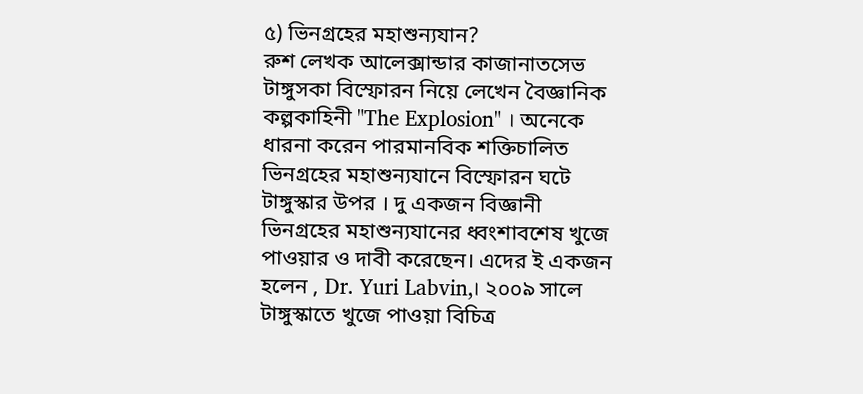৫) ভিনগ্রহের মহাশুন্যযান?
রুশ লেখক আলেক্সান্ডার কাজানাতসেভ টাঙ্গুসকা বিস্ফোরন নিয়ে লেখেন বৈজ্ঞানিক কল্পকাহিনী "The Explosion" । অনেকে ধারনা করেন পারমানবিক শক্তিচালিত ভিনগ্রহের মহাশুন্যযানে বিস্ফোরন ঘটে টাঙ্গুস্কার উপর । দু একজন বিজ্ঞানী ভিনগ্রহের মহাশুন্যযানের ধ্বংশাবশেষ খুজে পাওয়ার ও দাবী করেছেন। এদের ই একজন হলেন , Dr. Yuri Labvin,। ২০০৯ সালে টাঙ্গুস্কাতে খুজে পাওয়া বিচিত্র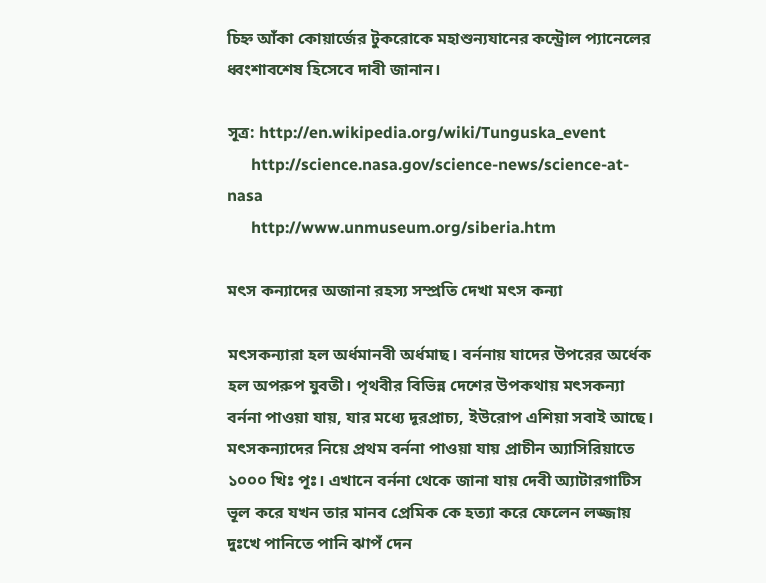চিহ্ন আঁকা কোয়ার্জের টুকরোকে মহাশুন্যযানের কন্ট্রোল প্যানেলের ধ্বংশাবশেষ হিসেবে দাবী জানান।

সূত্র: http://en.wikipedia.org/wiki/Tunguska_event
      http://science.nasa.gov/science-news/science-at-nasa
      http://www.unmuseum.org/siberia.htm

মৎস কন্যাদের অজানা রহস্য সম্প্রতি দেখা মৎস কন্যা

মৎসকন্যারা হল অর্ধমানবী অর্ধমাছ। বর্ননায় যাদের উপরের অর্ধেক হল অপরুপ যুবতী। পৃথবীর বিভিন্ন দেশের উপকথায় মৎসকন্যা বর্ননা পাওয়া যায়, যার মধ্যে দূরপ্রাচ্য, ইউরোপ এশিয়া সবাই আছে। মৎসকন্যাদের নিয়ে প্রথম বর্ননা পাওয়া যায় প্রাচীন অ্যাসিরিয়াতে ১০০০ খিঃ পূঃ। এখানে বর্ননা থেকে জানা যায় দেবী অ্যাটারগাটিস ভূল করে যখন তার মানব প্রেমিক কে হত্যা করে ফেলেন লজ্জায় দুঃখে পানিতে পানি ঝাপঁ দেন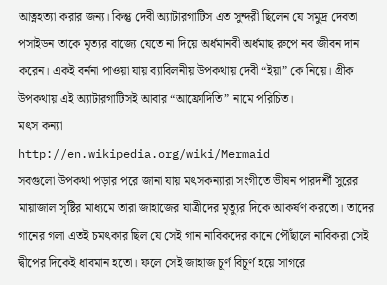আত্নহত্যা করার জন্য। কিন্তু দেবী অ্যাটারগাটিস এত সুন্দরী ছিলেন যে সমুদ্র দেবতা পসাইডন তাকে মৃত্যর বাজ্যে যেতে না দিয়ে অর্ধমানবী অর্ধমাছ রুপে নব জীবন দান করেন। একই বর্ননা পাওয়া যায় ব্যাবিলনীয় উপকথায় দেবী “ইয়া” কে নিয়ে। গ্রীক উপকথায় এই অ্যাটারগাটিসই আবার “আফ্রোদিতি” নামে পরিচিত।
মৎস কন্যা
http://en.wikipedia.org/wiki/Mermaid
সবগুলো উপকথা পড়ার পরে জানা যায় মৎসকন্যারা সংগীতে ভীষন পারদর্শী সুরের মায়াজাল সৃষ্টির মাধ্যমে তারা জাহাজের যাত্রীদের মৃত্যুর দিকে আকর্ষণ করতো। তাদের গানের গলা এতই চমৎকার ছিল যে সেই গান নাবিকদের কানে পৌঁছালে নাবিকরা সেই দ্বীপের দিকেই ধাবমান হতো। ফলে সেই জাহাজ চূর্ণ বিচূর্ণ হয়ে সাগরে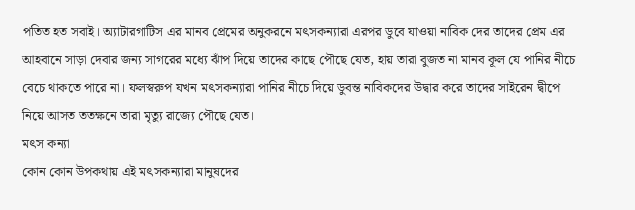পতিত হত সবাই। অ্যাটারগাটিস এর মানব প্রেমের অনুকরনে মৎসকন্যারা এরপর ডুবে যাওয়া নাবিক দের তাদের প্রেম এর আহবানে সাড়া দেবার জন্য সাগরের মধ্যে ঝাঁপ দিয়ে তাদের কাছে পৌছে যেত, হায় তারা বুজত না মানব কূল যে পানির নীচে বেচে থাকতে পারে না। ফলস্বরুপ যখন মৎসকন্যারা পানির নীচে দিয়ে ডুবন্ত নাবিকদের উদ্বার করে তাদের সাইরেন দ্বীপে নিয়ে আসত ততক্ষনে তারা মৃত্যু রাজ্যে পৌছে যেত।
মৎস কন্যা
কোন কোন উপকথায় এই মৎসকন্যারা মানুষদের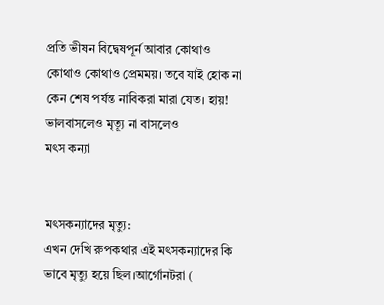প্রতি ভীষন বিদ্বেষপূর্ন আবার কোথাও কোথাও কোথাও প্রেমময়। তবে যাই হোক না কেন শেষ পর্যন্ত নাবিকরা মারা যেত। হায়! ভালবাসলেও মৃত্যূ না বাসলেও
মৎস কন্যা


মৎসকন্যাদের মৃত্যু:
এখন দেখি রুপকথার এই মৎসকন্যাদের কি ভাবে মৃত্যু হয়ে ছিল।আর্গোনটরা (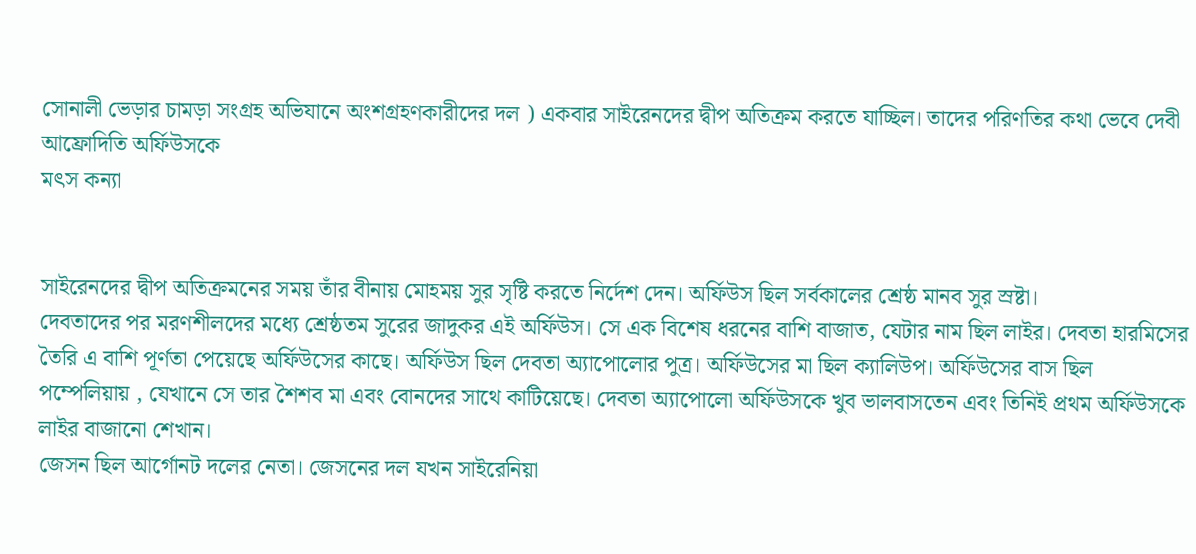সোনালী ভেড়ার চামড়া সংগ্রহ অভিযানে অংশগ্রহণকারীদের দল ) একবার সাইরেনদের দ্বীপ অতিক্রম করতে যাচ্ছিল। তাদের পরিণতির কথা ভেবে দেবী আফ্রোদিতি অর্ফিউসকে
মৎস কন্যা


সাইরেনদের দ্বীপ অতিক্রমনের সময় তাঁর বীনায় মোহময় সুর সৃষ্টি করতে নির্দেশ দেন। অর্ফিউস ছিল সর্বকালের শ্রেষ্ঠ মানব সুর স্রষ্টা।
দেবতাদের পর মরণশীলদের মধ্যে শ্রেষ্ঠতম সুরের জাদুকর এই অর্ফিউস। সে এক বিশেষ ধরনের বাশি বাজাত, যেটার নাম ছিল লাইর। দেবতা হারমিসের তৈরি এ বাশি পূর্ণতা পেয়েছে অর্ফিউসের কাছে। অর্ফিউস ছিল দেবতা অ্যাপোলোর পুত্র। অর্ফিউসের মা ছিল ক্যালিউপ। অর্ফিউসের বাস ছিল পম্পেলিয়ায় , যেখানে সে তার শৈশব মা এবং বোনদের সাথে কাটিয়েছে। দেবতা অ্যাপোলো অর্ফিউসকে খুব ভালবাসতেন এবং তিনিই প্রথম অর্ফিউসকে লাইর বাজানো শেখান।
জেসন ছিল আর্গোনট দলের নেতা। জেসনের দল যখন সাইরেনিয়া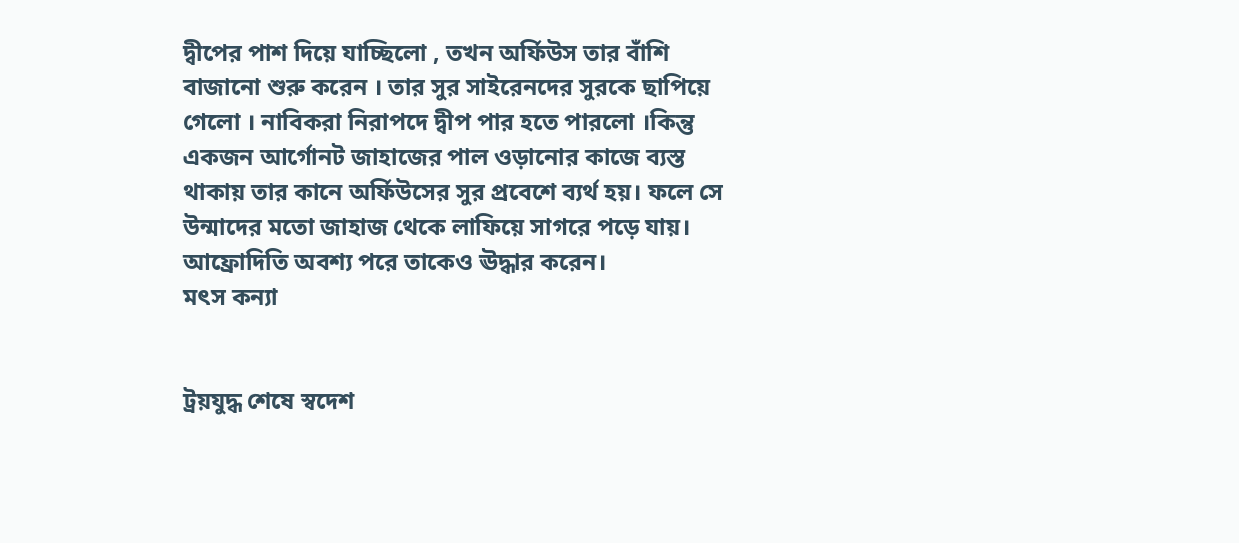দ্বীপের পাশ দিয়ে যাচ্ছিলো , তখন অর্ফিউস তার বাঁশি বাজানো শুরু করেন । তার সুর সাইরেনদের সুরকে ছাপিয়ে গেলো । নাবিকরা নিরাপদে দ্বীপ পার হতে পারলো ।কিন্তু একজন আর্গোনট জাহাজের পাল ওড়ানোর কাজে ব্যস্ত থাকায় তার কানে অর্ফিউসের সুর প্রবেশে ব্যর্থ হয়। ফলে সে উন্মাদের মতো জাহাজ থেকে লাফিয়ে সাগরে পড়ে যায়। আফ্রোদিতি অবশ্য পরে তাকেও ঊদ্ধার করেন।
মৎস কন্যা


ট্রয়যুদ্ধ শেষে স্বদেশ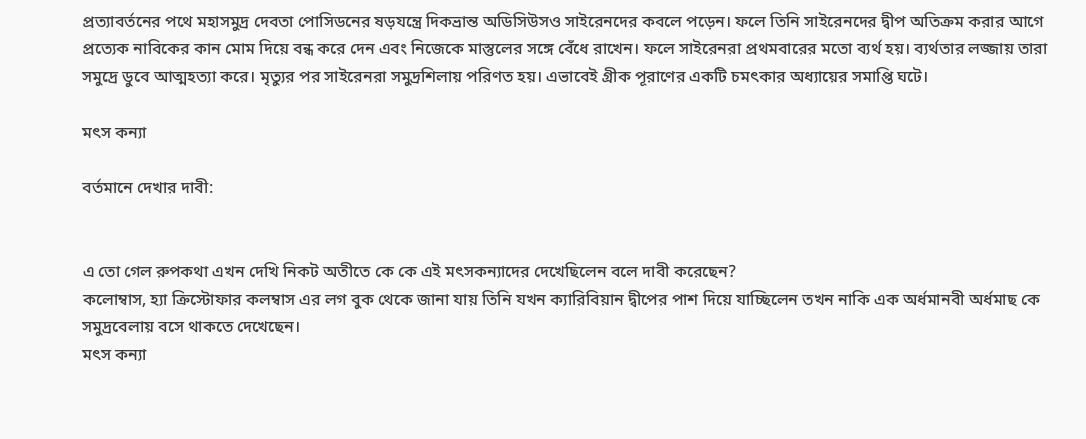প্রত্যাবর্তনের পথে মহাসমুদ্র দেবতা পোসিডনের ষড়যন্ত্রে দিকভ্রান্ত অডিসিউসও সাইরেনদের কবলে পড়েন। ফলে তিনি সাইরেনদের দ্বীপ অতিক্রম করার আগে প্রত্যেক নাবিকের কান মোম দিয়ে বন্ধ করে দেন এবং নিজেকে মাস্তুলের সঙ্গে বেঁধে রাখেন। ফলে সাইরেনরা প্রথমবারের মতো ব্যর্থ হয়। ব্যর্থতার লজ্জায় তারা সমুদ্রে ডুবে আত্মহত্যা করে। মৃত্যুর পর সাইরেনরা সমুদ্রশিলায় পরিণত হয়। এভাবেই গ্রীক পূরাণের একটি চমৎকার অধ্যায়ের সমাপ্তি ঘটে।

মৎস কন্যা

বর্তমানে দেখার দাবী:


এ তো গেল রুপকথা এখন দেখি নিকট অতীতে কে কে এই মৎসকন্যাদের দেখেছিলেন বলে দাবী করেছেন?
কলোম্বাস, হ্যা ক্রিস্টোফার কলম্বাস এর লগ বুক থেকে জানা যায় তিনি যখন ক্যারিবিয়ান দ্বীপের পাশ দিয়ে যাচ্ছিলেন তখন নাকি এক অর্ধমানবী অর্ধমাছ কে সমুদ্রবেলায় বসে থাকতে দেখেছেন।
মৎস কন্যা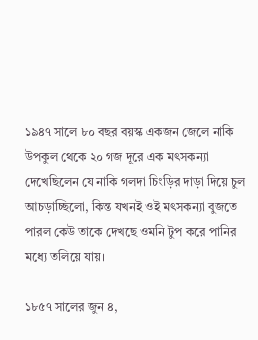১৯৪৭ সালে ৮০ বছর বয়স্ক একজন জেলে নাকি উপকুল থেকে ২০ গজ দূরে এক মৎসকন্যা দেখেছিলেন যে নাকি গলদা চিংড়ির দাড়া দিয়ে চুল আচড়াচ্ছিলো, কিন্ত যখনই ওই মৎসকন্যা বুজতে পারল কেউ তাকে দেখছে ওমনি টুপ করে পানির মধ্যে তলিয়ে যায়।

১৮৫৭ সালের জুন ৪,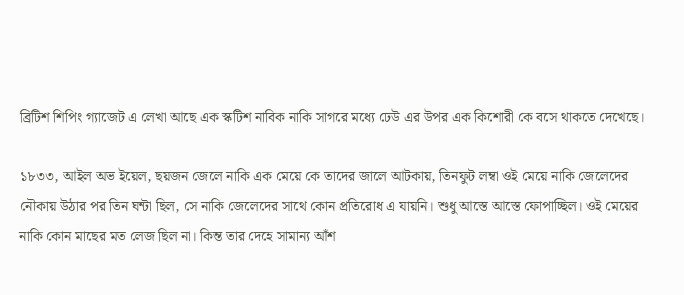ব্রিটিশ শিপিং গ্যাজেট এ লেখা আছে এক স্কটিশ নাবিক নাকি সাগরে মধ্যে ঢেউ এর উপর এক কিশোরী কে বসে থাকতে দেখেছে।

১৮৩৩, আইল অভ ইয়েল, ছয়জন জেলে নাকি এক মেয়ে কে তাদের জালে আটকায়, তিনফুট লম্বা ওই মেয়ে নাকি জেলেদের নৌকায় উঠার পর তিন ঘন্টা ছিল, সে নাকি জেলেদের সাথে কোন প্রতিরোধ এ যায়নি। শুধু আস্তে আস্তে ফোপাচ্ছিল। ওই মেয়ের নাকি কোন মাছের মত লেজ ছিল না। কিন্ত তার দেহে সামান্য আঁশ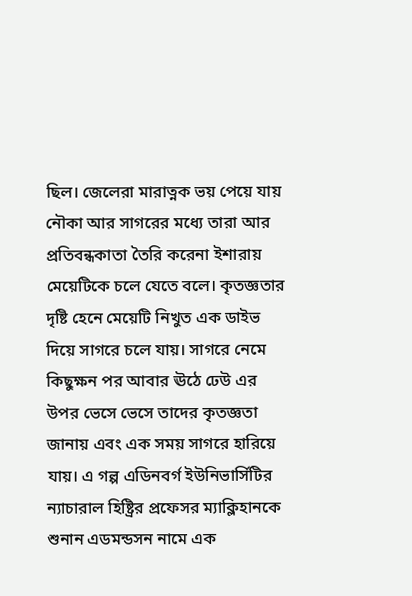ছিল। জেলেরা মারাত্নক ভয় পেয়ে যায় নৌকা আর সাগরের মধ্যে তারা আর প্রতিবন্ধকাতা তৈরি করেনা ইশারায় মেয়েটিকে চলে যেতে বলে। কৃতজ্ঞতার দৃষ্টি হেনে মেয়েটি নিখুত এক ডাইভ দিয়ে সাগরে চলে যায়। সাগরে নেমে কিছুক্ষন পর আবার ঊঠে ঢেউ এর উপর ভেসে ভেসে তাদের কৃতজ্ঞতা জানায় এবং এক সময় সাগরে হারিয়ে যায়। এ গল্প এডিনবর্গ ইউনিভার্সিটির ন্যাচারাল হিষ্ট্রির প্রফেসর ম্যাক্লিহানকে শুনান এডমন্ডসন নামে এক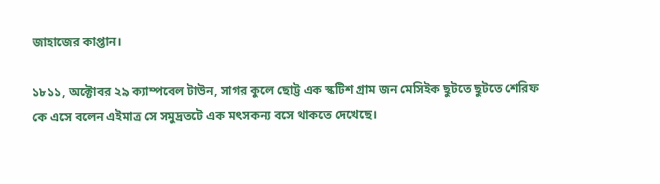জাহাজের কাপ্তান।

১৮১১, অক্টোবর ২৯ ক্যাম্পবেল টাউন, সাগর কুলে ছোট্ট এক স্কটিশ গ্রাম জন মেসিইক ছুটতে ছুটতে শেরিফ কে এসে বলেন এইমাত্র সে সমুদ্রতটে এক মৎসকন্য বসে থাকতে দেখেছে।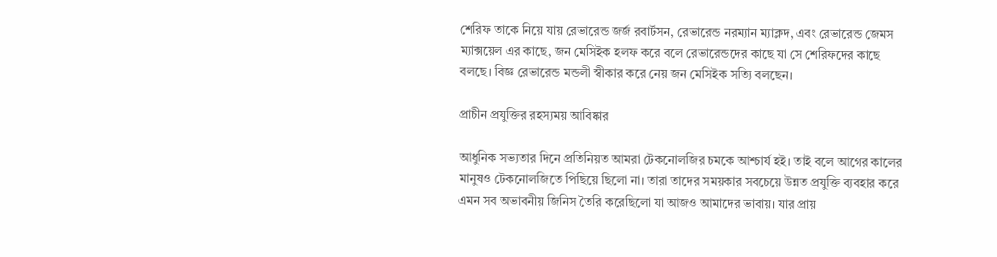শেরিফ তাকে নিয়ে যায় রেভারেন্ড জর্জ রবার্টসন, রেভারেন্ড নরম্যান ম্যাক্লদ, এবং রেভারেন্ড জেমস ম্যাক্সয়েল এর কাছে, জন মেসিইক হলফ করে বলে রেভারেন্ডদের কাছে যা সে শেরিফদের কাছে বলছে। বিজ্ঞ রেভারেন্ড মন্ডলী স্বীকার করে নেয় জন মেসিইক সত্যি বলছেন।

প্রাচীন প্রযুক্তির রহস্যময় আবিষ্কার

আধুনিক সভ্যতার দিনে প্রতিনিয়ত আমরা টেকনোলজির চমকে আশ্চার্য হই। তাই বলে আগের কালের মানুষও টেকনোলজিতে পিছিয়ে ছিলো না। তারা তাদের সময়কার সবচেয়ে উন্নত প্রযুক্তি ব্যবহার করে এমন সব অভাবনীয় জিনিস তৈরি করেছিলো যা আজও আমাদের ভাবায়। যার প্রায়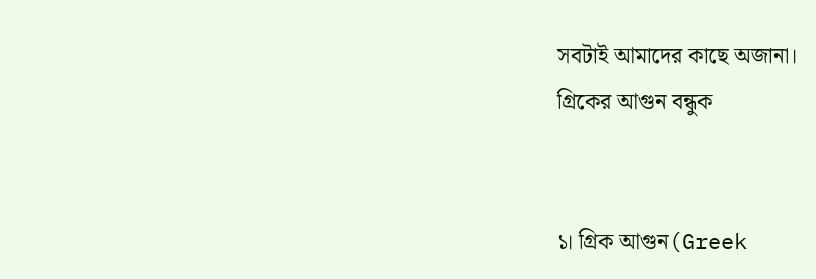সবটাই আমাদের কাছে অজানা।
গ্রিকের আগুন বন্ধুক


১। গ্রিক আগুন(Greek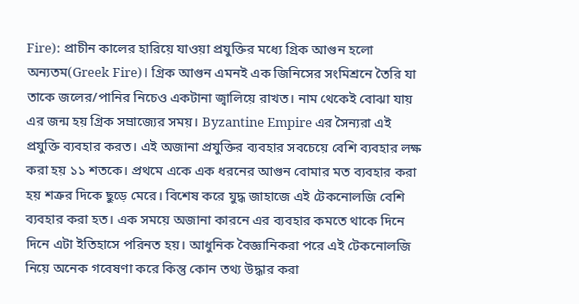Fire): প্রাচীন কালের হারিয়ে যাওয়া প্রযুক্তির মধ্যে গ্রিক আগুন হলো অন্যতম(Greek Fire)। গ্রিক আগুন এমনই এক জিনিসের সংমিশ্রনে তৈরি যা তাকে জলের/পানির নিচেও একটানা জ্বালিয়ে রাখত। নাম থেকেই বোঝা যায় এর জন্ম হয় গ্রিক সম্রাজ্যের সময়। Byzantine Empire এর সৈন্যরা এই প্রযুক্তি ব্যবহার করত। এই অজানা প্রযুক্তির ব্যবহার সবচেয়ে বেশি ব্যবহার লক্ষ করা হয় ১১ শতকে। প্রথমে একে এক ধরনের আগুন বোমার মত ব্যবহার করা হয় শত্রুর দিকে ছুড়ে মেরে। বিশেষ করে যুদ্ধ জাহাজে এই টেকনোলজি বেশি ব্যবহার করা হত। এক সময়ে অজানা কারনে এর ব্যবহার কমতে থাকে দিনে দিনে এটা ইতিহাসে পরিনত হয়। আধুনিক বৈজ্ঞানিকরা পরে এই টেকনোলজি নিয়ে অনেক গবেষণা করে কিন্তু কোন তথ্য উদ্ধার করা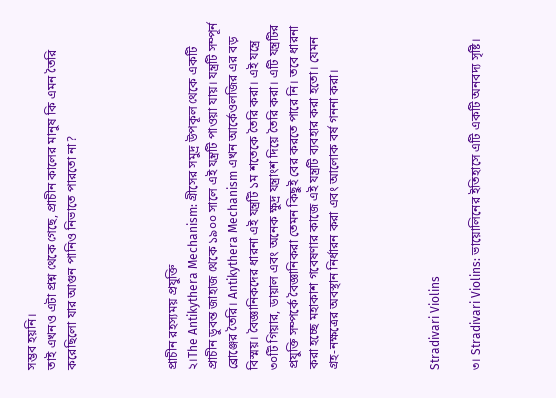সম্ভব হয়নি।
তাই এখনও এটা প্রশ্ন থেকে গেছে, প্রাচীন কালের মানুষ কি এমন তৈরি করেছিলো যার আগুন পানিও নিভাতে পারতো না?




প্রাচীন রহস্যময় প্রযুক্তি
২।The Antikythera Mechanism: গ্রীসের সমুদ্র উপকূল থেকে একটি প্রাচীন ডুবন্ত জাহাজ থেকে ১৯০০ সালে এই যন্ত্রটি পাওয়া যায়। যন্ত্রটি সম্পূর্ন ব্রোঞ্জের তৈরি। Antikythera Mechanism এখন আর্কেওলজির এর বড় বিস্ময়। বৈজ্ঞানিকদের ধারনা এই যন্ত্রটি ১ম শতেকে তৈরি করা। এই যন্ত্রে ৩০টি গিয়ার, ডায়াল এবং অনেক ক্ষুদ্র যন্ত্রাংশ দিয়ে তৈরি করা। এটি যন্ত্রটির প্রযুক্তি সম্পর্কে বৈজ্ঞানিকরা তেমন কিছুই বের করতে পারে নি। তবে ধারনা করা হচ্ছে মহাকাশ গবেষণার কাজে এই যন্ত্রটি ব্যবহার করা হতো। যেমন গ্রহ-নক্ষত্রের অবস্থান নির্ধারন করা এবং আলোক বর্ষ গননা করা।




Stradivari Violins

৩। Stradivari Violins: ভায়োলিনের ইতিহাসে এটি একটি অনবদ্য সৃষ্টি।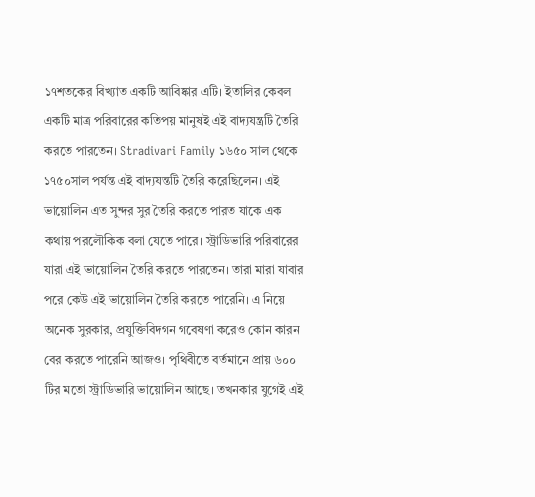১৭শতকের বিখ্যাত একটি আবিষ্কার এটি। ইতালির কেবল একটি মাত্র পরিবারের কতিপয় মানুষই এই বাদ্যযন্ত্রটি তৈরি করতে পারতেন। Stradivari Family ১৬৫০ সাল থেকে ১৭৫০সাল পর্যন্ত এই বাদ্যযন্তটি তৈরি করেছিলেন। এই ভায়োলিন এত সুন্দর সুর তৈরি করতে পারত যাকে এক কথায় পরলৌকিক বলা যেতে পারে। স্ট্রাডিভারি পরিবারের যারা এই ভায়োলিন তৈরি করতে পারতেন। তারা মারা যাবার পরে কেউ এই ভায়োলিন তৈরি করতে পারেনি। এ নিয়ে অনেক সুরকার, প্রযুক্তিবিদগন গবেষণা করেও কোন কারন বের করতে পারেনি আজও। পৃথিবীতে বর্তমানে প্রায় ৬০০ টির মতো স্ট্রাডিভারি ভায়োলিন আছে। তখনকার যুগেই এই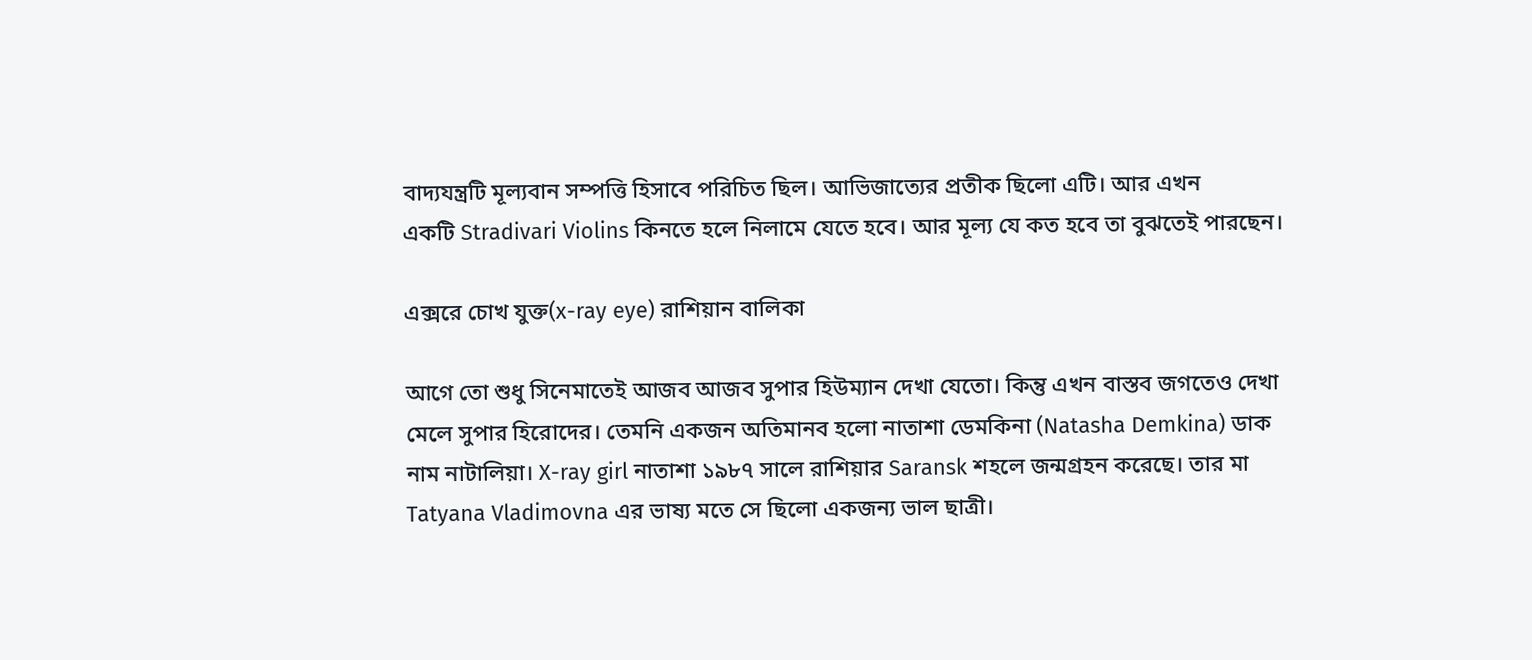বাদ্যযন্ত্রটি মূল্যবান সম্পত্তি হিসাবে পরিচিত ছিল। আভিজাত্যের প্রতীক ছিলো এটি। আর এখন একটি ‍Stradivari Violins কিনতে হলে নিলামে যেতে হবে। আর মূল্য যে কত হবে তা বুঝতেই পারছেন।

এক্সরে চোখ যুক্ত(x-ray eye) রাশিয়ান বালিকা

আগে তো শুধু সিনেমাতেই আজব আজব সুপার হিউম্যান দেখা যেতো। কিন্তু এখন বাস্তব জগতেও দেখা মেলে সুপার হিরোদের। তেমনি একজন অতিমানব হলো নাতাশা ডেমকিনা (Natasha Demkina) ডাক নাম নাটালিয়া। X-ray girl নাতাশা ১৯৮৭ সালে রাশিয়ার Saransk শহলে জন্মগ্রহন করেছে। তার মা Tatyana Vladimovna এর ভাষ্য মতে সে ছিলো একজন্য ভাল ছাত্রী।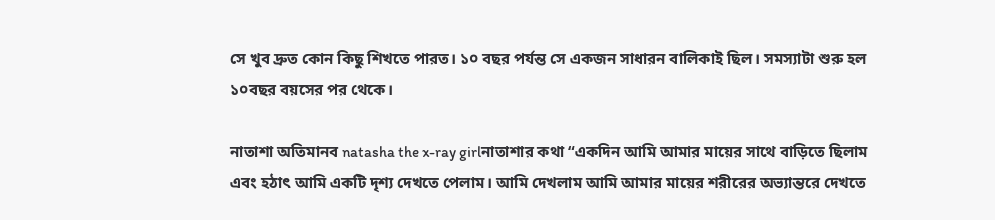সে খুব দ্রুত কোন কিছু শিখতে পারত। ১০ বছর পর্যন্ত সে একজন সাধারন বালিকাই ছিল। সমস্যাটা শুরু হল ১০বছর বয়সের পর থেকে।

নাতাশা অতিমানব natasha the x-ray girlনাতাশার কথা “একদিন আমি আমার মায়ের সাথে বাড়িতে ছিলাম এবং হঠাৎ আমি একটি দৃশ্য দেখতে পেলাম। আমি দেখলাম আমি আমার মায়ের শরীরের অভ্যান্তরে দেখতে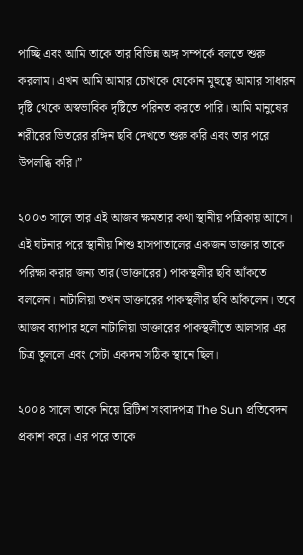পাচ্ছি এবং আমি তাকে তার বিভিন্ন অঙ্গ সম্পর্কে বলতে শুরু করলাম। এখন আমি আমার চোখকে যেকোন মুহুত্বে আমার সাধারন দৃষ্টি থেকে অস্বভাবিক দৃষ্টিতে পরিনত করতে পারি। আমি মানুষের শরীরের ভিতরের রঙ্গিন ছবি দেখতে শুরু করি এবং তার পরে উপলব্ধি করি।”

২০০৩ সালে তার এই আজব ক্ষমতার কথা স্থানীয় পত্রিকায় আসে। এই ঘটনার পরে স্থানীয় শিশু হাসপাতালের একজন ডাক্তার তাকে পরিক্ষা করার জন্য তার(ডাক্তারের) পাকস্থলীর ছবি আঁকতে বললেন। নাটালিয়া তখন ডাক্তারের পাকস্থলীর ছবি আঁকলেন। তবে আজব ব্যাপার হলে নাটালিয়া ডাক্তারের পাকস্থলীতে আলসার এর চিত্র তুললে এবং সেটা একদম সঠিক স্থানে ছিল।

২০০৪ সালে তাকে নিয়ে ব্রিটিশ সংবাদপত্র The Sun প্রতিবেদন প্রকাশ করে। এর পরে তাকে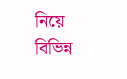নিয়ে বিভিন্ন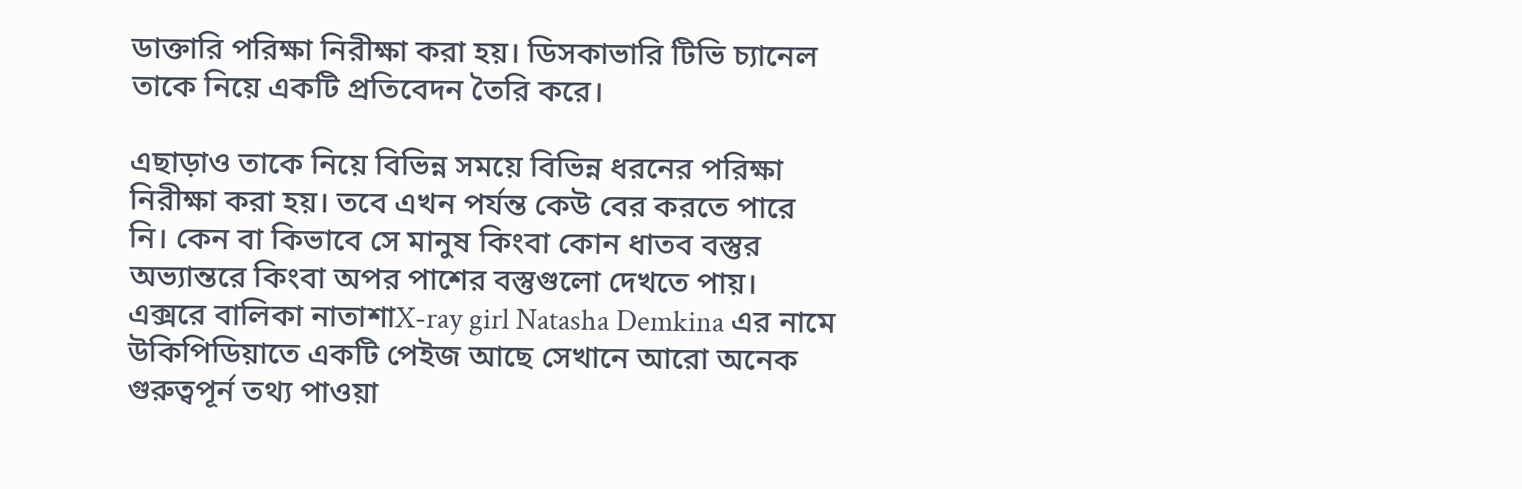ডাক্তারি পরিক্ষা নিরীক্ষা করা হয়। ডিসকাভারি টিভি চ্যানেল তাকে নিয়ে একটি প্রতিবেদন তৈরি করে।

এছাড়াও তাকে নিয়ে বিভিন্ন সময়ে বিভিন্ন ধরনের পরিক্ষা নিরীক্ষা করা হয়। তবে এখন পর্যন্ত কেউ বের করতে পারে নি। কেন বা কিভাবে সে মানুষ কিংবা কোন ধাতব বস্তুর অভ্যান্তরে কিংবা অপর পাশের বস্তুগুলো দেখতে পায়।
এক্সরে বালিকা নাতাশাX-ray girl Natasha Demkina এর নামে উকিপিডিয়াতে একটি পেইজ আছে সেখানে আরো অনেক গুরুত্বপূর্ন তথ্য পাওয়া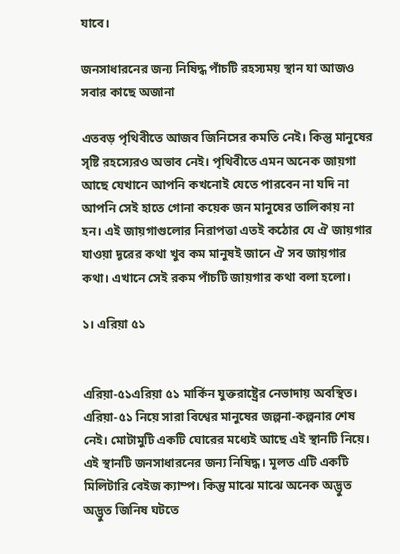যাবে।

জনসাধারনের জন্য নিষিদ্ধ পাঁচটি রহস্যময় স্থান যা আজও সবার কাছে অজানা

এতবড় পৃথিবীতে আজব জিনিসের কমতি নেই। কিন্তু মানুষের সৃষ্টি রহস্যেরও অভাব নেই। পৃথিবীতে এমন অনেক জায়গা আছে যেখানে আপনি কখনোই যেতে পারবেন না যদি না আপনি সেই হাতে গোনা কয়েক জন মানুষের তালিকায় না হন। এই জায়গাগুলোর নিরাপত্তা এতই কঠোর যে ঐ জায়গার যাওয়া দূরের কথা খুব কম মানুষই জানে ঐ সব জায়গার কথা। এখানে সেই রকম পাঁচটি জায়গার কথা বলা হলো।

১। এরিয়া ৫১


এরিয়া-৫১এরিয়া ৫১ মার্কিন যুক্তরাষ্ট্রের নেভাদায় অবস্থিত। এরিয়া-৫১ নিয়ে সারা বিশ্বের মানুষের জল্পনা-কল্পনার শেষ নেই। মোটামুটি একটি ঘোরের মধ্যেই আছে এই স্থানটি নিয়ে। এই স্থানটি জনসাধারনের জন্য নিষিদ্ধ। মূলত এটি একটি মিলিটারি বেইজ ক্যাম্প। কিন্তু মাঝে মাঝে অনেক অদ্ভুত অদ্ভুত জিনিষ ঘটতে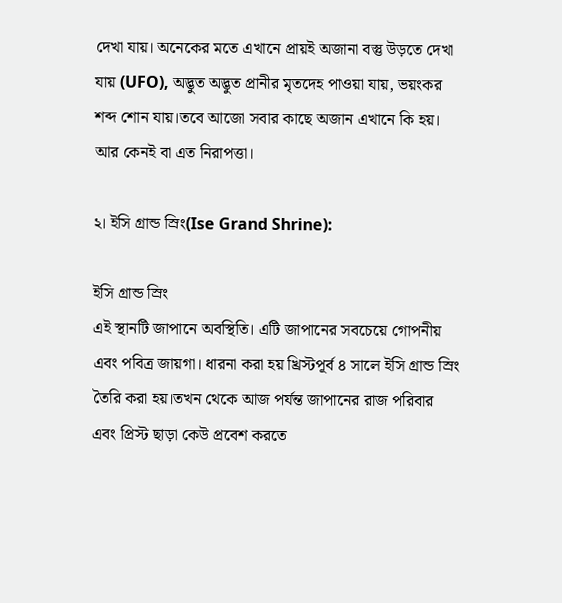দেখা যায়। অনেকের মতে এখানে প্রায়ই অজানা বস্তু উড়তে দেখা যায় (UFO), অদ্ভুত অদ্ভুত প্রানীর মৃতদেহ পাওয়া যায়, ভয়ংকর শব্দ শোন যায়।তবে আজো সবার কাছে অজান এখানে কি হয়। আর কেনই বা এত নিরাপত্তা।

২। ইসি গ্রান্ড স্রিং(Ise Grand Shrine):

ইসি গ্রান্ড স্রিং
এই স্থানটি জাপানে অবস্থিতি। এটি জাপানের সবচেয়ে গোপনীয় এবং পবিত্র জায়গা। ধারনা করা হয় খ্রিস্টপূর্ব ৪ সালে ইসি গ্রান্ড স্রিং তৈরি করা হয়।তখন থেকে আজ পর্যন্ত জাপানের রাজ পরিবার এবং প্রিস্ট ছাড়া কেউ প্রবেশ করতে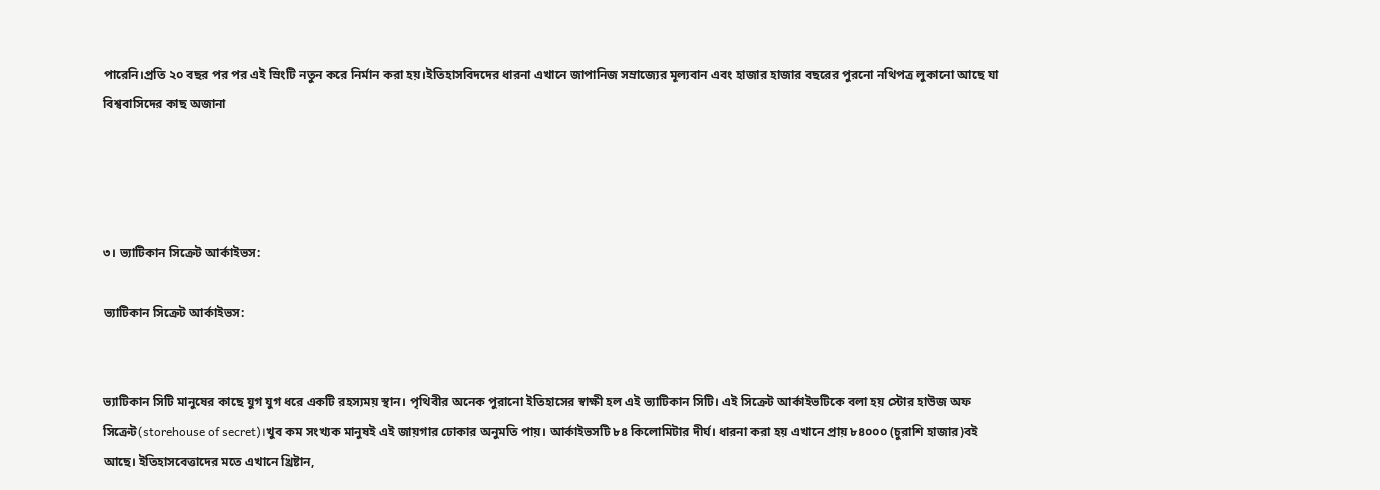পারেনি।প্রতি ২০ বছর পর পর এই স্রিংটি নতুন করে নির্মান করা হয়।ইতিহাসবিদদের ধারনা এখানে জাপানিজ সম্রাজ্যের মূল্যবান এবং হাজার হাজার বছরের পুরনো নথিপত্র লুকানো আছে যা বিশ্ববাসিদের কাছ অজানা




৩। ভ্যাটিকান সিক্রেট আর্কাইভস:

ভ্যাটিকান সিক্রেট আর্কাইভস:


ভ্যাটিকান সিটি মানুষের কাছে যুগ যুগ ধরে একটি রহস্যময় স্থান। পৃথিবীর অনেক পুরানো ইতিহাসের স্বাক্ষী হল এই ভ্যাটিকান সিটি। এই সিক্রেট আর্কাইভটিকে বলা হয় স্টোর হাউজ অফ সিক্রেট(storehouse of secret)।খুব কম সংখ্যক মানুষই এই জায়গার ঢোকার অনুমতি পায়। আর্কাইভসটি ৮৪ কিলোমিটার দীর্ঘ। ধারনা করা হয় এখানে প্রায় ৮৪০০০ (চুরাশি হাজার)বই আছে। ইতিহাসবেত্তাদের মতে এখানে খ্রিষ্টান,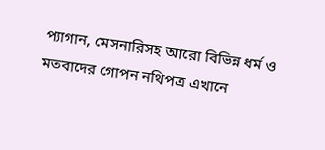প্যাগান, মেসনারিসহ আরো বিভিন্ন ধর্ম ও মতবাদের গোপন নথিপত্র এখানে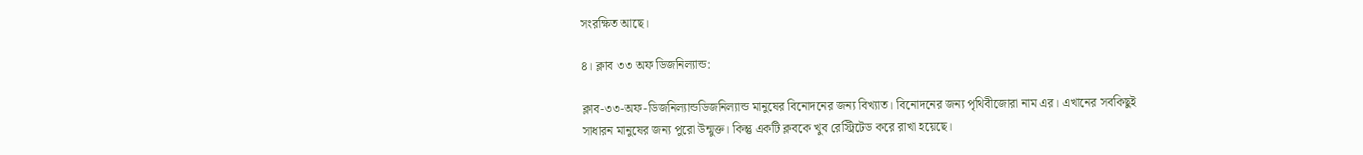সংরক্ষিত আছে।

৪। ক্লাব ৩৩ অফ ডিজনিল্যান্ড:

ক্লাব-৩৩-অফ-ডিজনিল্যান্ডডিজনিল্যান্ড মানুষের বিনোদনের জন্য বিখ্যাত। বিনোদনের জন্য পৃথিবীজোরা নাম এর। এখানের সবকিছুই সাধারন মানুষের জন্য পুরো উন্মুক্ত। কিন্তু একটি ক্লবকে খুব রেস্ট্রিটেড করে রাখা হয়েছে।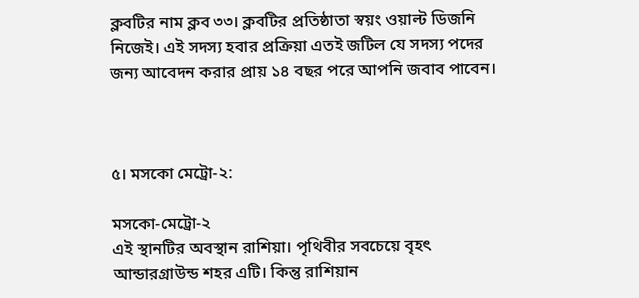ক্লবটির নাম ক্লব ৩৩। ক্লবটির প্রতিষ্ঠাতা স্বয়ং ওয়াল্ট ডিজনি নিজেই। এই সদস্য হবার প্রক্রিয়া এতই জটিল যে সদস্য পদের জন্য আবেদন করার প্রায় ১৪ বছর পরে আপনি জবাব পাবেন।



৫। মসকো মেট্রো-২:

মসকো-মেট্রো-২
এই স্থানটির অবস্থান রাশিয়া। পৃথিবীর সবচেয়ে বৃহৎ আন্ডারগ্রাউন্ড শহর এটি। কিন্তু রাশিয়ান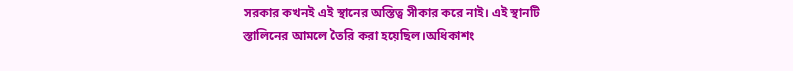সরকার কখনই এই স্থানের অস্তিত্ব সীকার করে নাই। এই স্থানটি স্তালিনের আমলে তৈরি করা হয়েছিল।অধিকাশং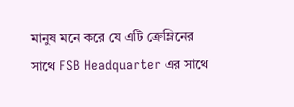মানুষ মনে করে যে এটি ক্রেম্লিনের সাথে FSB Headquarter এর সাথে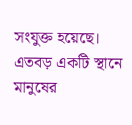সংযুক্ত হয়েছে। এতবড় একটি স্থানে মানুষের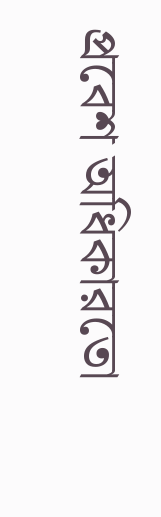প্রবেশ অধিকারতো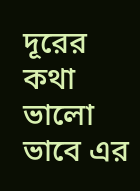দূরের কথা ভালো ভাবে এর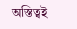অস্তিত্বই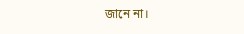জানে না।